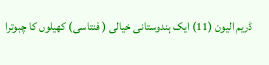ڈریم الیون (11) ایک ہندوستانی خیالی ( فنتاسی) کھیلوں کا چبوترا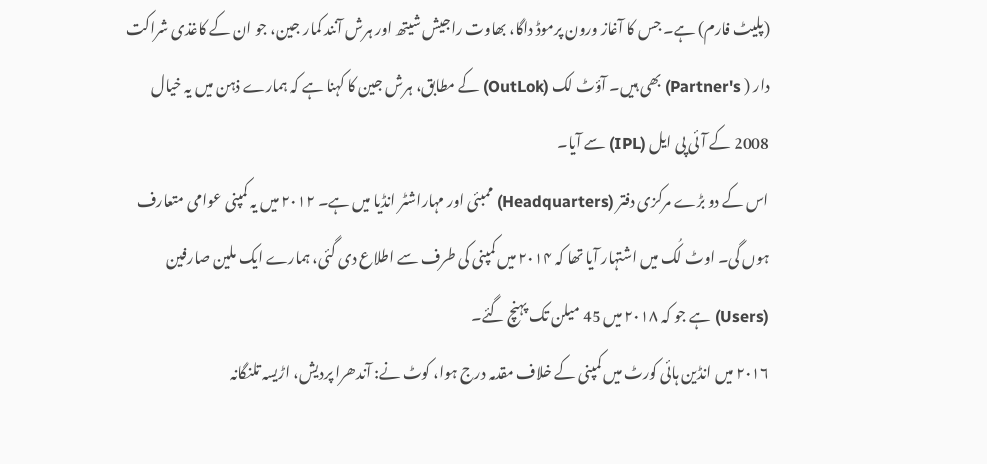(پلیٹ فارم) ہے۔ جس کا آغاز ورون پرموڈ داگا، بھاوت راجیش شیتھ اور ہرش آنند کمار جین، جو ان کے کاغذی شراکت دار ( Partner's) بھی ہیں۔ آؤٹ لک (OutLok) کے مطابق، ہرش جین کا کہنا ہے کہ ہمارے ذہن میں یہ خیال 2008 کے آئی پی ایل (IPL) سے آیا۔
اس کے دو بڑے مرکزی دفتر (Headquarters) ممبئی اور مہاراشٹر انڈیا میں ہے۔ ۲۰۱۲ میں یہ کمپنی عوامی متعارف ہوں گی۔ اوٹ لُک میں اشتہار آیا تھا کہ ۲۰۱۴ میں کمپنی کی طرف سے اطلاع دی گئی، ہمارے ایک ملین صارفین (Users) ہے جو کہ ۲۰۱۸ میں 45 میلن تک پہنچ گئے۔
۲۰۱۶ میں انڈین ہائی کورٹ میں کمپنی کے خلاف مقدمہ درج ہوا، کوٹ نے: آندھرا پردیش، اڑیسہ تلنگانہ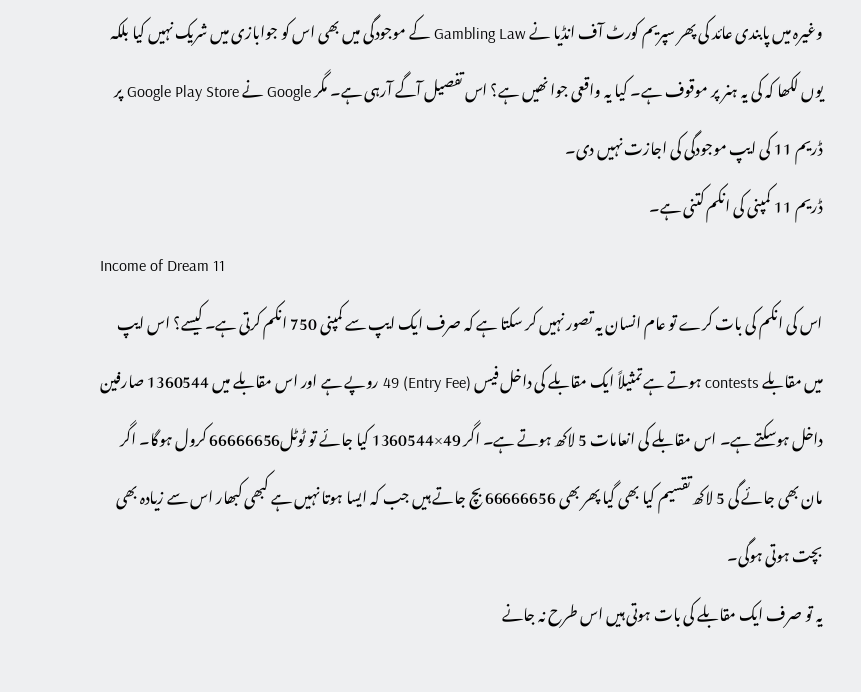وغیرہ میں پابندی عائد کی پھر سپریم کورٹ آف انڈیا نے Gambling Law کے موجودگی میں بھی اس کو جوابازی میں شریک نہیں کیا بلکہ یوں لکھا کہ کی یہ ہنر پر موقوف ہے۔ کیا یہ واقعی جوا نھیں ہے؟ اس تفصیل آگے آرہی ہے۔ مگر Google نے Google Play Store پر ڈریم 11 کی ایپ موجودگی کی اجازت نہیں دی۔
ڈریم 11 کمپنی کی انکم کتنی ہے۔
Income of Dream 11
اس کی انکم کی بات کرے تو عام انسان یہ تصور نہیں کر سکتا ہے کہ صرف ایک ایپ سے کمپنی 750 انکم کرتی ہے۔ کیسے؟ اس ایپ میں مقابلے contests ہوتے ہے تمثیلاً ایک مقابلے کی داخل فیس (Entry Fee) 49 روپے ہے اور اس مقابلے میں 1360544 صارفین داخل ہوسکتے ہے۔ اس مقابلے کی انعامات 5 لاکھ ہوتے ہے۔ اگر 49×1360544 کیا جائے تو ٹوٹل66666656 کرول ہوگا۔ اگر مان بھی جائے گی 5 لاکھ تقسیم کیا بھی گیا پھر بھی 66666656 بچ جاتے ہیں جب کہ ایسا ہوتا نہیں ہے کبھی کبھار اس سے زیادہ بھی بچت ہوتی ہوگی۔
یہ تو صرف ایک مقابلے کی بات ہوتی ہیں اس طرح نہ جانے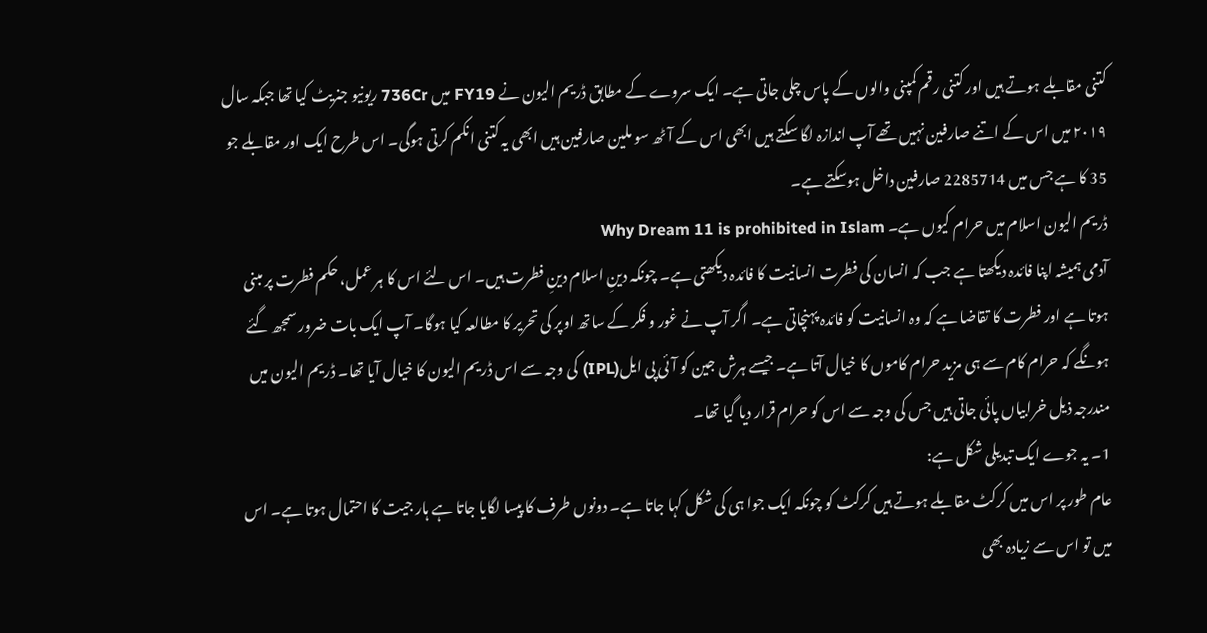کتنی مقابلے ہوتے ہیں اور کتنی رقم کمپنی والوں کے پاس چلی جاتی ہے۔ ایک سروے کے مطابق ڈریم الیون نے FY19 میں 736Cr ریونیو جنریٹ کیا تھا جبکہ سال ۲۰۱۹ میں اس کے اتنے صارفین نہیں تھے آپ اندازہ لگا سکتے ہیں ابھی اس کے آٹھ سو ملین صارفین ہیں ابھی یہ کتنی انکم کرتی ہوگی۔ اس طرح ایک اور مقابلے جو 35 کا ہے جس میں 2285714 صارفین داخل ہوسکتے ہے۔
ڈریم الیون اسلام میں حرام کیوں ہے۔ Why Dream 11 is prohibited in Islam
آدمی ہمیشہ اپنا فائدہ دیکھتا ہے جب کہ انسان کی فطرت انسانیت کا فائدہ دیکھتی ہے۔ چونکہ دینِ اسلام دینِ فطرت ہیں۔ اس لئے اس کا ہر عمل، حکم فطرت پر مبنی ہوتا ہے اور فطرت کا تقاضا ہے کہ وہ انسانیت کو فائدہ پہنچاتی ہے۔ اگر آپ نے غور و فکر کے ساتھ اوپر کی تحریر کا مطالعہ کیا ہوگا۔ آپ ایک بات ضرور سمجھ گئے ہونگے کہ حرام کام سے ہی مزید حرام کاموں کا خیال آتا ہے۔ جیسے ہرش جین کو آئی پی ایل(IPL) کی وجہ سے اس ڈریم الیون کا خیال آیا تھا۔ ڈریم الیون میں مندرجہ ذیل خرابیاں پائی جاتی ہیں جس کی وجہ سے اس کو حرام قرار دیا گیا تھا۔
1۔ یہ جوے ایک تبدیلی شکل ہے:
عام طور پر اس میں کرکٹ مقابلے ہوتے ہیں کرکٹ کو چونکہ ایک جوا ہی کی شکل کہا جاتا ہے۔ دونوں طرف کا پیسا لگایا جاتا ہے ہار جیت کا احتمال ہوتا ہے۔ اس میں تو اس سے زیادہ بھی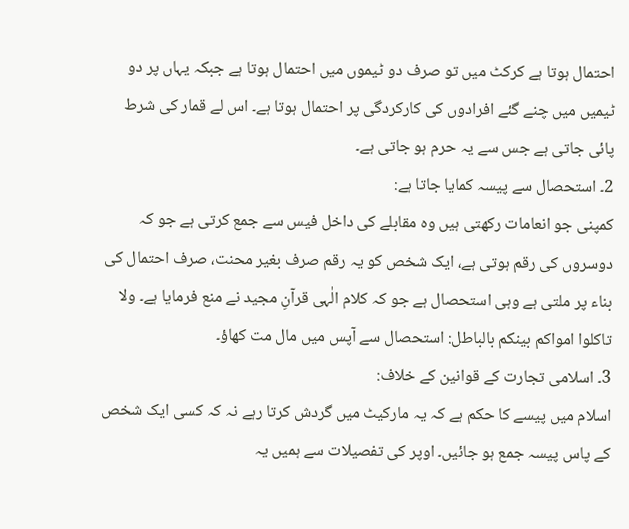احتمال ہوتا ہے کرکٹ میں تو صرف دو ٹیموں میں احتمال ہوتا ہے جبکہ یہاں پر دو ٹیمیں میں چنے گئے افرادوں کی کارکردگی پر احتمال ہوتا ہے۔ اس لے قمار کی شرط پائی جاتی ہے جس سے یہ حرم ہو جاتی ہے۔
2۔ استحصال سے پیسہ کمایا جاتا ہے:
کمپنی جو انعامات رکھتی ہیں وہ مقابلے کی داخل فیس سے جمع کرتی ہے جو کہ دوسروں کی رقم ہوتی ہے، ایک شخص کو یہ رقم صرف بغیر محنت، صرف احتمال کی بناء پر ملتی ہے وہی استحصال ہے جو کہ کلام الٰہی قرآنِ مجید نے منع فرمایا ہے۔ ولا تاکلوا امواکم بینکم بالباطل: استحصال سے آپس میں مال مت کھاؤ۔
3۔ اسلامی تجارت کے قوانین کے خلاف:
اسلام میں پیسے کا حکم ہے کہ یہ مارکیٹ میں گردش کرتا رہے نہ کہ کسی ایک شخص کے پاس پیسہ جمع ہو جائیں۔ اوپر کی تفصیلات سے ہمیں یہ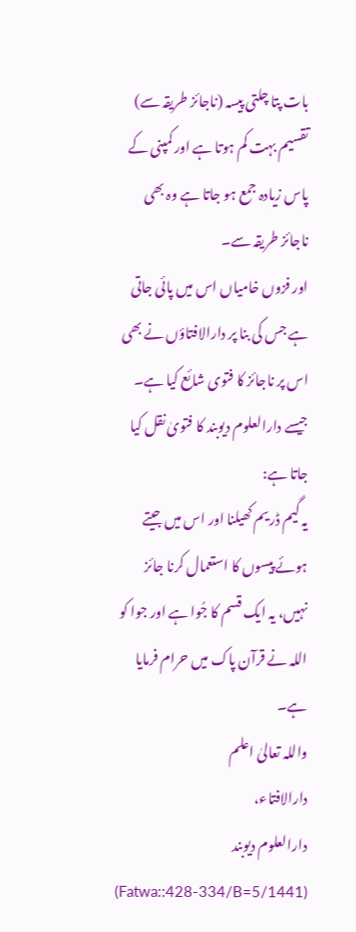بات پتا چلتی پیسہ (ناجائز طریقہ سے) تقسیم بہت کم ہوتا ہے اور کمپنی کے پاس زیادہ جمع ہو جاتا ہے وہ بھی ناجائز طریقہ سے۔
اور فزوں خامیاں اس میں پائی جاتی ہے جس کی بنا پر دارالافتاؤں نے بھی اس پر ناجائز کا فتوی شائع کیا ہے۔
جیسے دارالعلوم دیوبند کا فتویٰ نقل کیا جاتا ہے:
یہ گیم ڈریم کھیلنا اور اس میں جیتے ہوئے پیسوں کا استعمال کرنا جائز نہیں، یہ ایک قسم کا جُوا ہے اور جوا کو اللہ نے قرآن پاک میں حرام فرمایا ہے۔
واللہ تعالیٰ اعلم
دارالافتاء،
دارالعلوم دیوبند
(Fatwa::428-334/B=5/1441)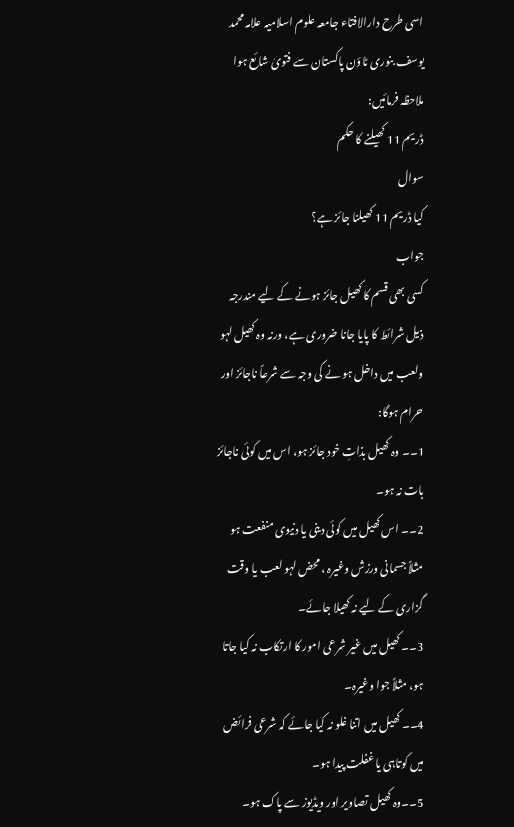اسی طرح دارالافتاء جامعہ علوم اسلامیہ علامہ محمد یوسف بنوری ٹاؤن پاکستان سے فتویٰ شائع ہوا ملاحظہ فرمائیں:
ڈریم 11 کھیلنے کا حکم
سوال
کیا ڈریم 11 کھیلنا جائز ہے؟
جواب
کسی بھی قسم کا کھیل جائز ہونے کے لیے مندرجہ ذیل شرائط کا پایا جانا ضروری ہے، ورنہ وہ کھیل لہو ولعب میں داخل ہو نے کی وجہ سے شرعاً ناجائز اور حرام ہوگا:
1۔۔ وہ کھیل بذاتِ خود جائز ہو، اس میں کوئی ناجائز بات نہ ہو۔
2۔۔ اس کھیل میں کوئی دینی یا دنیوی منفعت ہو مثلاً جسمانی ورزش وغیرہ ، محض لہو لعب یا وقت گزاری کے لیے نہ کھیلا جائے۔
3۔۔ کھیل میں غیر شرعی امور کا ارتکاب نہ کیا جاتا ہو، مثلاً جوا وغیرہ۔
4۔۔ کھیل میں اتنا غلو نہ کیا جائے کہ شرعی فرائض میں کوتاہی یا غفلت پیدا ہو۔
5۔۔وہ کھیل تصاویر اور ویڈیوز سے پاک ہو۔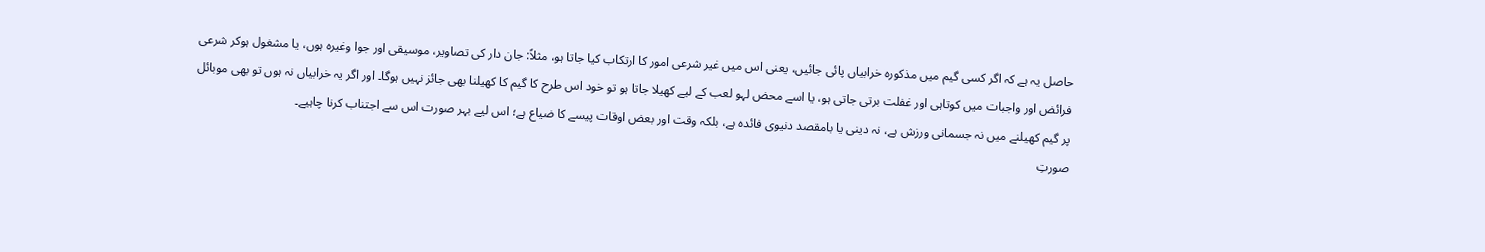حاصل یہ ہے کہ اگر کسی گیم میں مذکورہ خرابیاں پائی جائیں، یعنی اس میں غیر شرعی امور کا ارتکاب کیا جاتا ہو، مثلاً: جان دار کی تصاویر، موسیقی اور جوا وغیرہ ہوں، یا مشغول ہوکر شرعی فرائض اور واجبات میں کوتاہی اور غفلت برتی جاتی ہو، یا اسے محض لہو لعب کے لیے کھیلا جاتا ہو تو خود اس طرح کا گیم کا کھیلنا بھی جائز نہیں ہوگا۔ اور اگر یہ خرابیاں نہ ہوں تو بھی موبائل پر گیم کھیلنے میں نہ جسمانی ورزش ہے، نہ دینی یا بامقصد دنیوی فائدہ ہے، بلکہ وقت اور بعض اوقات پیسے کا ضیاع ہے؛ اس لیے بہر صورت اس سے اجتناب کرنا چاہیے۔
صورتِ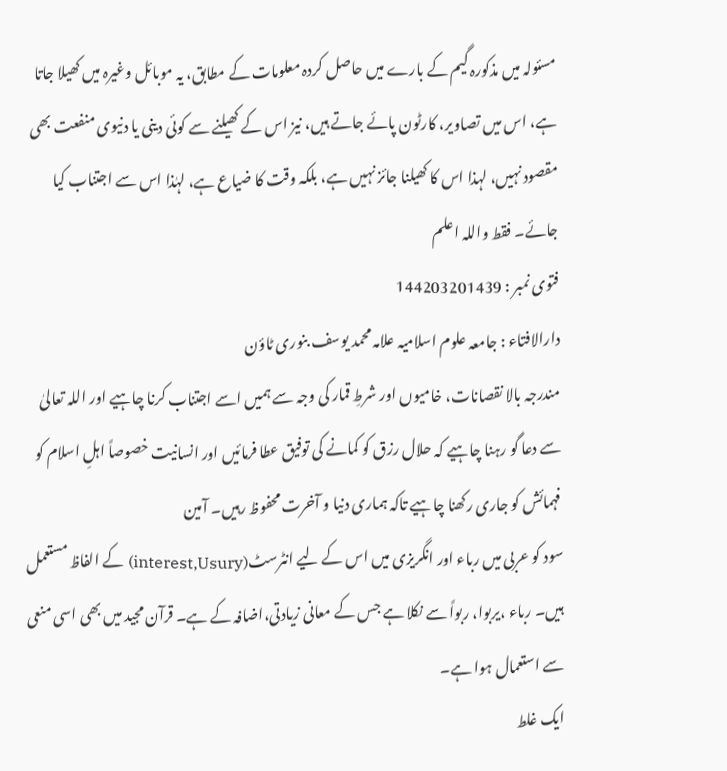مسئولہ میں مذکورہ گیم کے بارے میں حاصل کردہ معلومات کے مطابق، یہ موبائل وغیرہ میں کھیلا جاتا ہے، اس میں تصاویر، کارٹون پائے جاتے ہیں، نیز اس کے کھیلنے سے کوئی دینی یا دنیوی منفعت بھی مقصود نہیں، لہذا اس کا کھیلنا جائز نہیں ہے، بلکہ وقت کا ضیاع ہے، لہٰذا اس سے اجتناب کیا جائے۔ فقط واللہ اعلم
فتوی نمبر : 144203201439
دارالافتاء : جامعہ علوم اسلامیہ علامہ محمد یوسف بنوری ٹاؤن
مندرجہ بالا نقصانات، خامیوں اور شرطِ قمار کی وجہ سے ہمیں اسے اجتناب کرنا چاہیے اور اللہ تعالیٰ سے دعا گو رہنا چاہیے کہ حلال رزق کو کمانے کی توفیق عطا فرمائیں اور انسانیت خصوصاً اہلِ اسلام کو فہمائش کو جاری رکھنا چاہیے تاکہ ہماری دنیا و آخرت محفوظ رہیں۔ آمین
سود کو عربی میں رباء اور انگریزی میں اس کے لیے انٹرسٹ(interest,Usury) کے الفاظ مستعمل ہیں۔ رباء ،یربوا، ربواً سے نکلا ہے جس کے معانی زیادتی،اضافہ کے ہے۔ قرآن مجید میں بھی اسی منعی سے استعمال ہوا ہے۔
ایک غلط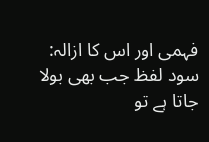فہمی اور اس کا ازالہ:
سود لفظ جب بھی بولا جاتا ہے تو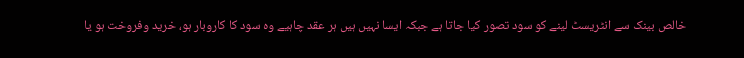خالص بینک سے انٹریسٹ لینے کو سود تصور کیا جاتا ہے جبکہ ایسا نہیں ہیں ہر عقد چاہیے وہ سود کا کاروبار ہو، خرید وفروخت ہو یا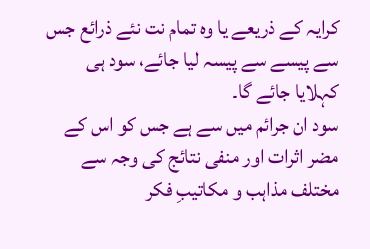کرایہ کے ذریعے یا وہ تمام نت نئے ذرائع جس سے پیسے سے پیسہ لیا جائے، سود ہی کہلایا جائے گا۔
سود ان جرائم میں سے ہے جس کو اس کے مضر اثرات اور منفی نتائج کی وجہ سے مختلف مذاہب و مکاتیبِ فکر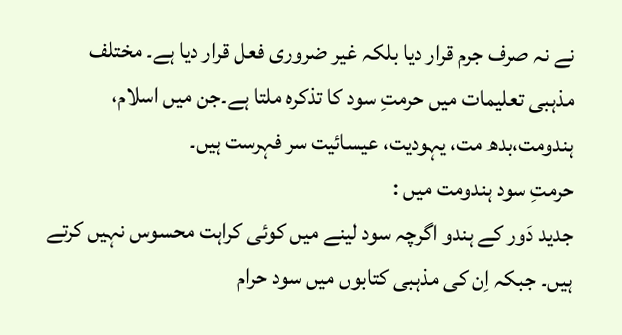نے نہ صرف جرم قرار دیا بلکہ غیر ضروری فعل قرار دیا ہے۔ مختلف مذہبی تعلیمات میں حرمتِ سود کا تذکرہ ملتا ہے۔جن میں اسلام، ہندومت،بدھ مت، یہودیت، عیسائیت سر فہرست ہیں۔
حرمتِ سود ہندومت میں :
جدید دَور کے ہندو اگرچہ سود لینے میں کوئی کراہت محسوس نہیں کرتے ہیں۔ جبکہ اِن کی مذہبی کتابوں میں سود حرام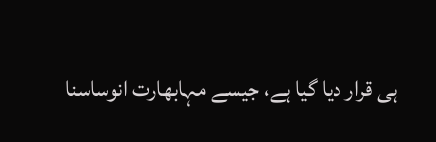ہی قرار دیا گیا ہے، جیسے مہابھارت انوساسنا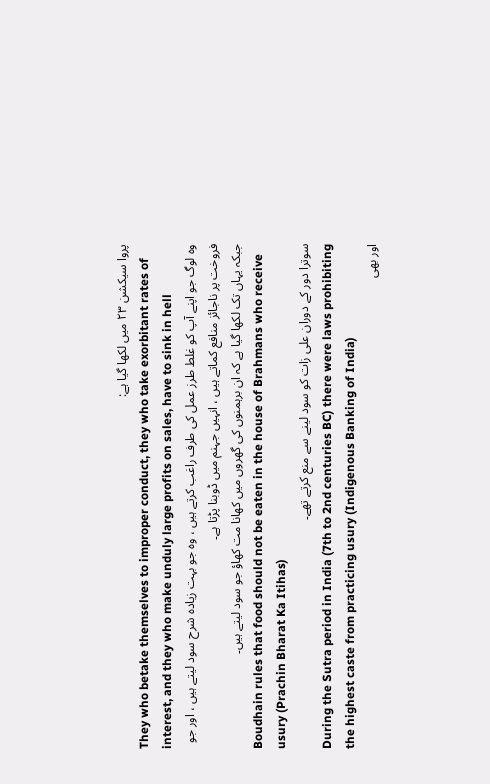پروا سیکشن ٢٣ میں لکھا گیا ہے:
They who betake themselves to improper conduct, they who take exorbitant rates of interest, and they who make unduly large profits on sales, have to sink in hell
وہ لوگ جو اپنے آپ کو غلط طرز عمل کی طرف راغب کرتے ہیں ، وہ جو بہت زیادہ شرح سود لیتے ہیں ، اور جو فروخت پر ناجائز منافع کماتے ہیں ، انہیں جہنم میں ڈوبنا پڑتا ہے۔
جبکہ یہاں تک لکھا گیا ہے کہ ان برہمنوں کی گھروں میں کھانا مت کھاؤ جو سود لیتے ہیں۔
Boudhain rules that food should not be eaten in the house of Brahmans who receive usury (Prachin Bharat Ka Itihas)
سوترا دور کے دوران علی زات کو سود لینے سے منع کرتے تھے۔
During the Sutra period in India (7th to 2nd centuries BC) there were laws prohibiting the highest caste from practicing usury (Indigenous Banking of India)
اور بھی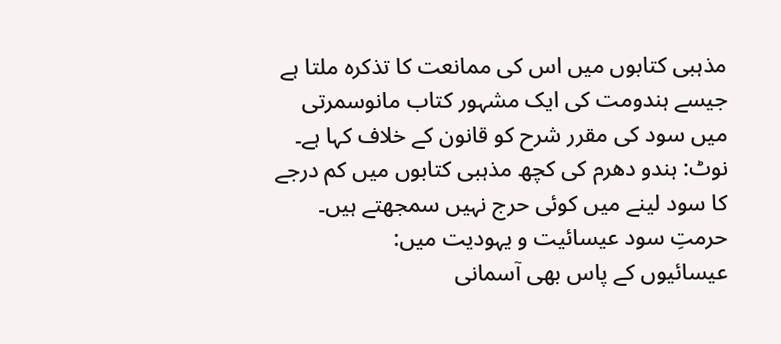مذہبی کتابوں میں اس کی ممانعت کا تذکرہ ملتا ہے جیسے ہندومت کی ایک مشہور کتاب مانوسمرتی میں سود کی مقرر شرح کو قانون کے خلاف کہا ہے۔
نوٹ: ہندو دھرم کی کچھ مذہبی کتابوں میں کم درجے کا سود لینے میں کوئی حرج نہیں سمجھتے ہیں۔
حرمتِ سود عیسائیت و یہودیت میں:
عیسائیوں کے پاس بھی آسمانی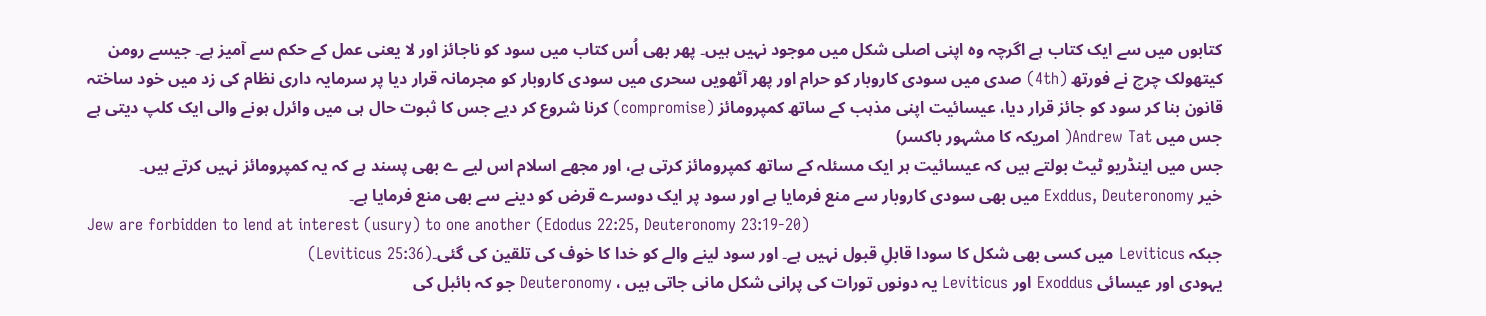کتابوں میں سے ایک کتاب ہے اگرچہ وہ اپنی اصلی شکل میں موجود نہیں ہیں۔ پھر بھی اُس کتاب میں سود کو ناجائز اور لا یعنی عمل کے حکم سے آمیز ہے۔ جیسے رومن کیتھولک چرچ نے فورتھ (4th) صدی میں سودی کاروبار کو حرام اور پھر آٹھویں سحری میں سودی کاروبار کو مجرمانہ قرار دیا پر سرمایہ داری نظام کی زد میں خود ساختہ قانون بنا کر سود کو جائز قرار دیا، عیسائیت اپنی مذہب کے ساتھ کمپرومائز (compromise) کرنا شروع کر دیے جس کا ثبوت حال ہی میں وائرل ہونے والی ایک کلپ دیتی ہے جس میں Andrew Tat( امریکہ کا مشہور باکسر)
جس میں اینڈریو ٹیٹ بولتے ہیں کہ عیسائیت ہر ایک مسئلہ کے ساتھ کمپرومائز کرتی ہے، اور مجھے اسلام اس لیے ے بھی پسند ہے کہ یہ کمپرومائز نہیں کرتے ہیں۔
خیر Exddus, Deuteronomy میں بھی سودی کاروبار سے منع فرمایا ہے اور سود پر ایک دوسرے قرض کو دینے سے بھی منع فرمایا ہے۔
Jew are forbidden to lend at interest (usury) to one another (Edodus 22:25, Deuteronomy 23:19-20)
جبکہ Leviticus میں کسی بھی شکل کا سودا قابلِ قبول نہیں ہے۔ اور سود لینے والے کو خدا کا خوف کی تلقین کی گئی۔(Leviticus 25:36)
یہودی اور عیسائی Exoddus اور Leviticus یہ دونوں تورات کی پرانی شکل مانی جاتی ہیں ، Deuteronomy جو کہ بائبل کی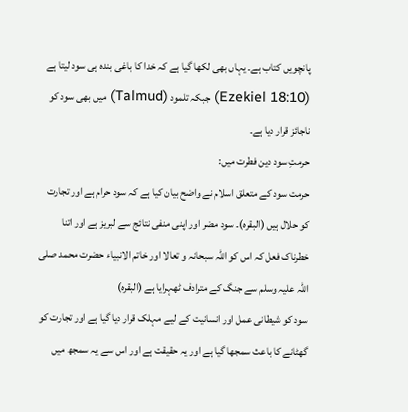پانچویں کتاب ہے۔ یہاں بھی لکھا گیا ہے کہ خدا کا باغی بندہ ہی سود لیتا ہے (Ezekiel 18:10) جبکہ تلمود (Talmud) میں بھی سود کو ناجائز قرار دیا ہے۔
حرمتِ سود دین فطرت میں:
حرمت سود کے متعلق اسلام نے واضح بیان کیا ہے کہ سود حرام ہے اور تجارت کو حلال ہیں (البقرہ)۔ سود مضر اور اپنی منفی نتائج سے لبریز ہے اور اتنا خطرناک فعل کہ اس کو اللہ سبحانہ و تعالا اور خاتم الانبیاء حضرت محمد صلی اللہ علیہ وسلم سے جنگ کے مترادف ٹھہرایا ہے (البقرہ)
سود کو شیطانی عمل اور انسانیت کے لیے مہلک قرار دیا گیا ہے اور تجارت کو گھٹانے کا باعث سمجھا گیا ہے اور یہ حقیقت ہے اور اس سے یہ سمجھ میں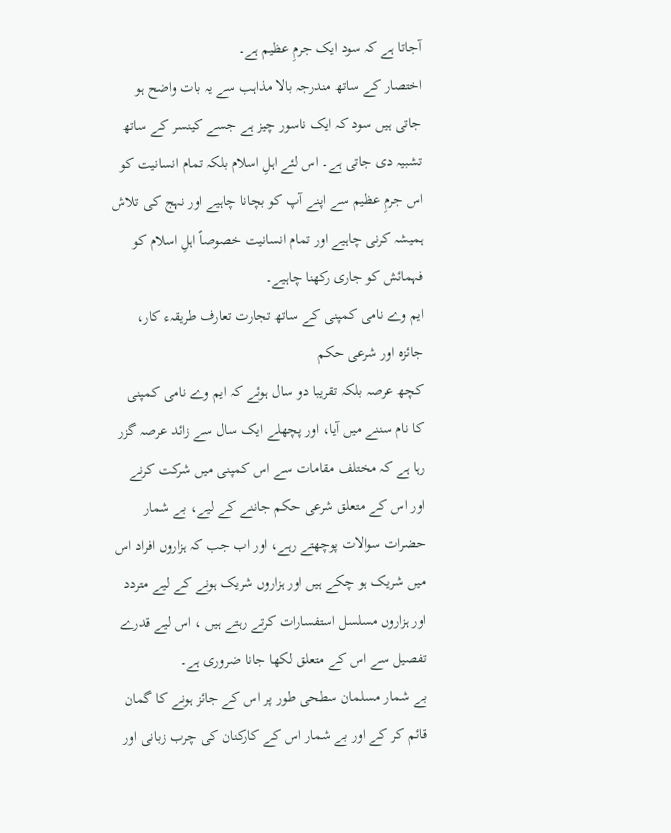آجاتا ہے کہ سود ایک جرمِ عظیم ہے۔
اختصار کے ساتھ مندرجہ بالا مذاہب سے یہ بات واضح ہو جاتی ہیں سود کہ ایک ناسور چیز ہے جسے کینسر کے ساتھ تشبیہ دی جاتی ہے۔ اس لئے اہلِ اسلام بلکہ تمام انسانیت کو اس جرمِ عظیم سے اپنے آپ کو بچانا چاہیے اور نہج کی تلاش ہمیشہ کرنی چاہیے اور تمام انسانیت خصوصاً اہلِ اسلام کو فہمائش کو جاری رکھنا چاہیے۔
ایم وے نامی کمپنی کے ساتھ تجارت تعارف طریقہء کار، جائزہ اور شرعی حکم
کچھ عرصہ بلکہ تقریبا دو سال ہوئے کہ ایم وے نامی کمپنی کا نام سننے میں آیا، اور پچھلے ایک سال سے زائد عرصہ گزر رہا ہے کہ مختلف مقامات سے اس کمپنی میں شرکت کرنے اور اس کے متعلق شرعی حکم جاننے کے لیے، بے شمار حضرات سوالات پوچھتے رہے، اور اب جب کہ ہزاروں افراد اس میں شریک ہو چکے ہیں اور ہزاروں شریک ہونے کے لیے متردد اور ہزاروں مسلسل استفسارات کرتے رہتے ہیں ، اس لیے قدرے تفصیل سے اس کے متعلق لکھا جانا ضروری ہے۔
بے شمار مسلمان سطحی طور پر اس کے جائز ہونے کا گمان قائم کر کے اور بے شمار اس کے کارکنان کی چرب زبانی اور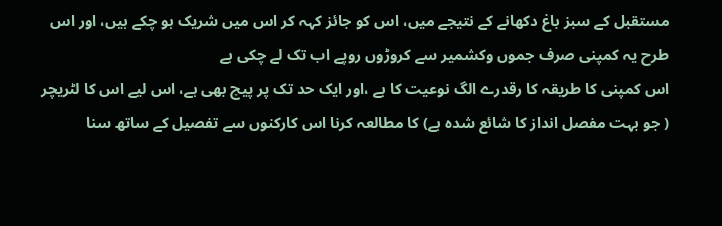مستقبل کے سبز باغ دکھانے کے نتیجے میں، اس کو جائز کہہ کر اس میں شریک ہو چکے ہیں، اور اس طرح یہ کمپنی صرف جموں وکشمیر سے کروڑوں روپے اب تک لے چکی ہے
اس کمپنی کا طریقہ کا رقدرے الگ نوعیت کا ہے ،اور ایک حد تک پر پیچ بھی ہے، اس لیے اس کا لٹریچر ( جو بہت مفصل انداز کا شائع شدہ ہے) کا مطالعہ کرنا اس کارکنوں سے تفصیل کے ساتھ سنا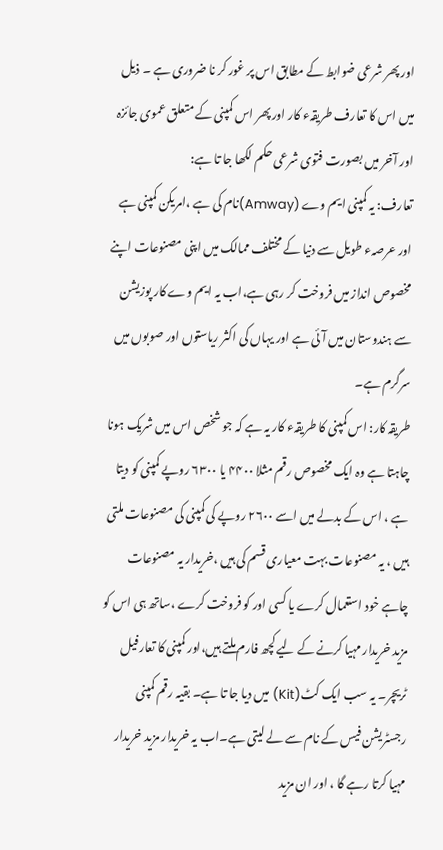اور پھر شرعی ضوابط کے مطابق اس پر غور کر نا ضروری ہے ۔ ذیل میں اس کا تعارف طریقہء کار اور پھر اس کمپنی کے متعلق عموی جائزہ اور آخر میں بصورت فتوی شرعی حکم لکھا جا تا ہے:
تعارف: یہ کمپنی ایم وے (Amway)نام کی ہے ،امریکن کمپنی ہے اور عرصہء طویل سے دنیا کے مختلف ممالک میں اپنی مصنوعات اپنے مخصوص انداز میں فروخت کر رہی ہے،اب یہ ایم وے کار پوزیشن سے ہندوستان میں آئی ہے اور یہاں کی اکثر ریاستوں اور صوبوں میں سرگرم ہے۔
طریقہ کار: اس کمپنی کا طریقہء کار یہ ہے کہ جو شخص اس میں شریک ہونا چاہتا ہے وہ ایک مخصوص رقم مثلا ۴۴۰۰ یا ٦٣٠٠ روپے کمپنی کو دیتا ہے ، اس کے بدلے میں اسے ۲٦۰۰ روپے کی کمپنی کی مصنوعات ملتی ہیں ، یہ مصنوعات بہت معیاری قسم کی ہیں ،خریدار یہ مصنوعات چاہے خود استعمال کرے یا کسی اور کو فروخت کرے ،ساتھ ہی اس کو مزید خریدار مہیا کرنے کے لیے کچھ فارم ملتے ہیں،اور کمپنی کا تعارفیل ٹریچر۔ یہ سب ایک کٹ(Kit) میں دیا جا تا ہے۔ بقیہ رقم کمپنی رجسٹریشن فیس کے نام سے لے لیتی ہے۔اب یہ خریدار مزید خریدار مہیا کرتا رہے گا ، اور ان مزید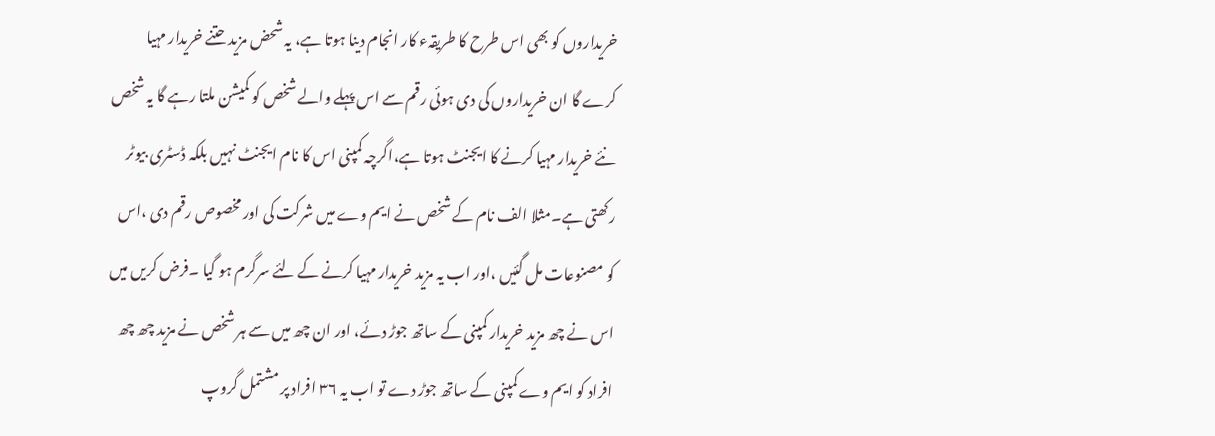خریداروں کو بھی اس طرح کا طریقہء کار انجام دینا ہوتا ہے، یہ شحض مزید حتنے خریدار مہیا کرے گا ان خریداروں کی دی ہوئی رقم سے اس پہلے والے شخص کو کمیشن ملتا رہے گا یہ شخص نئے خریدار مہیا کرنے کا ایجنٹ ہوتا ہے،اگرچہ کمپنی اس کا نام ایجنٹ نہیں بلکہ ڈسٹری بیوٹر رکھتی ہے۔مثلا الف نام کے شخص نے ایم وے میں شرکت کی اور مخصوص رقم دی ،اس کو مصنوعات مل گئیں ،اور اب یہ مزید خریدار مہیا کرنے کے لئے سرگرم ہو گیا ۔فرض کریں میں اس نے چھ مزید خریدار کمپنی کے ساتھ جوڑ دئے، اور ان چھ میں سے ہر شخص نے مزید چھ چھ افراد کو ایم وے کمپنی کے ساتھ جوڑ دے تو اب یہ ٣٦ افراد پر مشتمل گروپ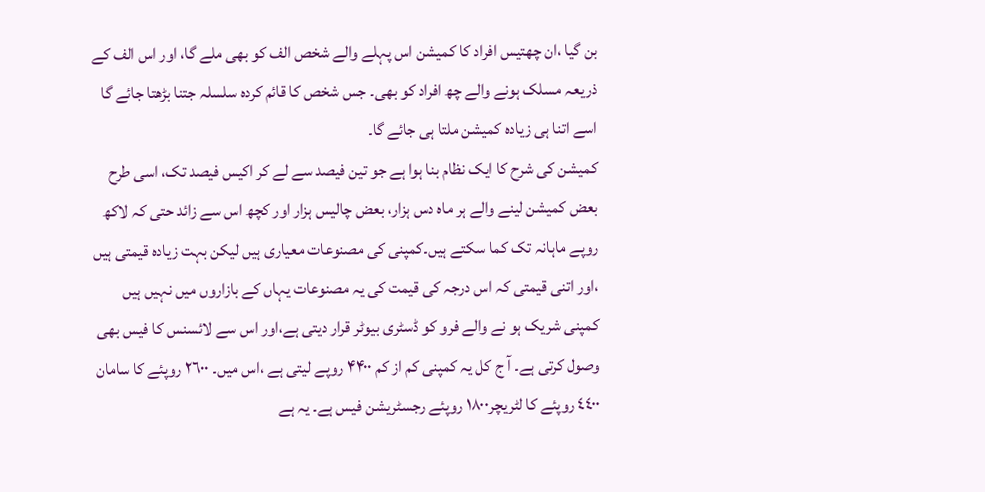بن گیا ،ان چھتیس افراد کا کمیشن اس پہلے والے شخص الف کو بھی ملے گا، اور اس الف کے ذریعہ مسلک ہونے والے چھ افراد کو بھی۔ جس شخص کا قائم کردہ سلسلہ جتنا بڑھتا جائے گا اسے اتنا ہی زیادہ کمیشن ملتا ہی جائے گا۔
کمیشن کی شرح کا ایک نظام بنا ہوا ہے جو تین فیصد سے لے کر اکیس فیصد تک، اسی طرح بعض کمیشن لینے والے ہر ماہ دس ہزار، بعض چالیس ہزار اور کچھ اس سے زائد حتی کہ لاکھ روپے ماہانہ تک کما سکتے ہیں۔کمپنی کی مصنوعات معیاری ہیں لیکن بہت زیادہ قیمتی ہیں ،اور اتنی قیمتی کہ اس درجہ کی قیمت کی یہ مصنوعات یہاں کے بازاروں میں نہیں ہیں کمپنی شریک ہو نے والے فرو کو ڈسٹری بیوٹر قرار دیتی ہے،اور اس سے لائسنس کا فیس بھی وصول کرتی ہے۔ آ ج کل یہ کمپنی کم از کم ۴۴۰۰ روپے لیتی ہے ،اس میں۔ ٢٦٠٠ روپئے کا سامان ٤٤٠٠ روپئے کا لٹریچر١٨٠٠ روپئے رجسٹریشن فیس ہے۔ یہ ہے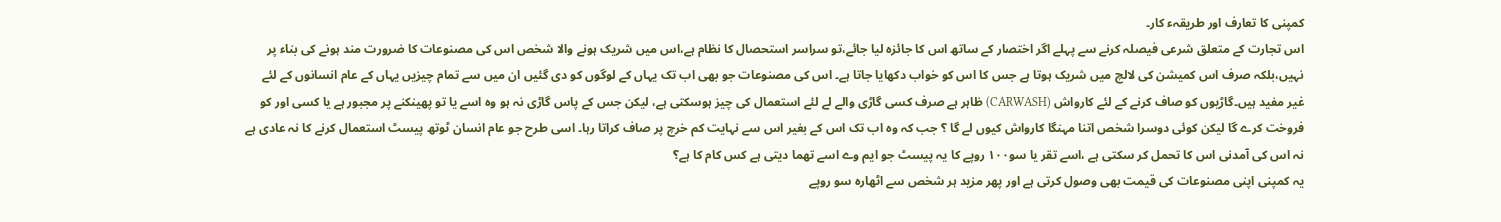کمپنی کا تعارف اور طریقہء کار۔
اس تجارت کے متعلق شرعی فیصلہ کرنے سے پہلے اگر اختصار کے ساتھ اس کا جائزہ لیا جائے،تو سراسر استحصال کا نظام ہے،اس میں شریک ہونے والا شخص اس کی مصنوعات کا ضرورت مند ہونے کی بناء پر نہیں،بلکہ صرف اس کمیشن کی لالچ میں شریک ہوتا ہے جس کا اس کو خواب دکھایا جاتا ہے۔ اس کی مصنوعات جو بھی اب تک یہاں کے لوگوں کو دی گئیں ان میں سے تمام چیزیں یہاں کے عام انسانوں کے لئے غیر مفید ہیں۔گاڑیوں کو صاف کرنے کے لئے کارواش (CARWASH) ظاہر ہے صرف کسی گاڑی والے لے لئے استعمال کی چیز ہوسکتی ہے، لیکن جس کے پاس گاڑی نہ ہو وہ اسے یا تو پھینکنے پر مجبور ہے یا کسی اور کو فروخت کرے گا لیکن کوئی دوسرا شخص اتنا مہنگا کارواش کیوں لے گا ؟ جب کہ وہ اب تک اس کے بغیر اس سے نہایت کم خرچ پر صاف کراتا رہا۔ اسی طرح جو عام انسان ٹوتھ پیسٹ استعمال کرنے کا نہ عادی ہے نہ اس کی آمدنی اس کا تحمل کر سکتی ہے ،اسے تقر یا سو۱۰۰ روپے کا یہ پیسٹ جو ایم وے اسے تھما دیتی ہے کس کام کا ہے؟
یہ کمپنی اپنی مصنوعات کی قیمت بھی وصول کرتی ہے اور پھر مزید ہر شخص سے اٹھارہ سو روپے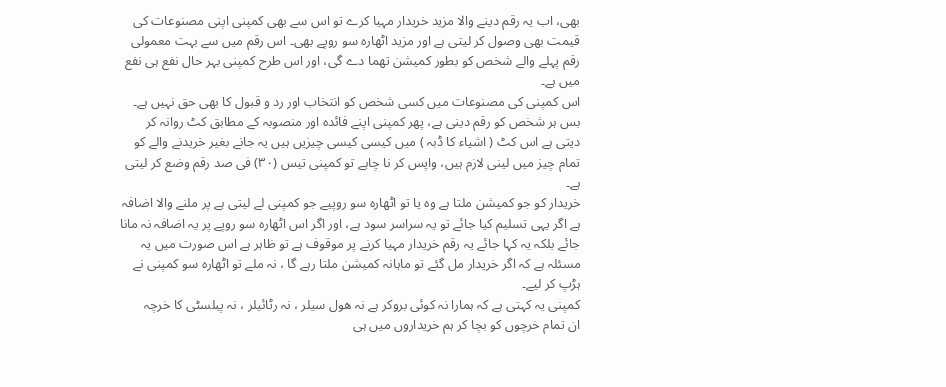بھی، اب یہ رقم دینے والا مزید خریدار مہیا کرے تو اس سے بھی کمپنی اپنی مصنوعات کی قیمت بھی وصول کر لیتی ہے اور مزید اٹھارہ سو روپے بھی۔ اس رقم میں سے بہت معمولی رقم پہلے والے شخص کو بطور کمیشن تھما دے گی، اور اس طرح کمپنی بہر حال نفع ہی نفع میں ہے۔
اس کمپنی کی مصنوعات میں کسی شخص کو انتخاب اور رد و قبول کا بھی حق نہیں ہے۔ بس ہر شخص کو رقم دینی ہے، پھر کمپنی اپنے فائدہ اور منصوبہ کے مطابق کٹ روانہ کر دیتی ہے اس کٹ ( اشیاء کا ڈبہ ) میں کیسی کیسی چیزیں ہیں یہ جانے بغیر خریدنے والے کو تمام چیز میں لینی لازم ہیں، واپس کر نا چاہے تو کمپنی تیس (۳۰) فی صد رقم وضع کر لیتی ہے۔
خریدار کو جو کمیشن ملتا ہے وہ یا تو اٹھارہ سو روپیے جو کمپنی لے لیتی ہے پر ملنے والا اضافہ ہے اگر یہی تسلیم کیا جائے تو یہ سراسر سود ہے، اور اگر اس اٹھارہ سو روپے پر یہ اضافہ نہ مانا جائے بلکہ یہ کہا جائے یہ رقم خریدار مہیا کرنے پر موقوف ہے تو ظاہر ہے اس صورت میں یہ مسئلہ ہے کہ اگر خریدار مل گئے تو ماہانہ کمیشن ملتا رہے گا ، نہ ملے تو اٹھارہ سو کمپنی نے ہڑپ کر لیے۔
کمپنی یہ کہتی ہے کہ ہمارا نہ کوئی بروکر ہے نہ ھول سیلر ، نہ رٹائیلر ، نہ پبلسٹی کا خرچہ
ان تمام خرچوں کو بچا کر ہم خریداروں میں ہی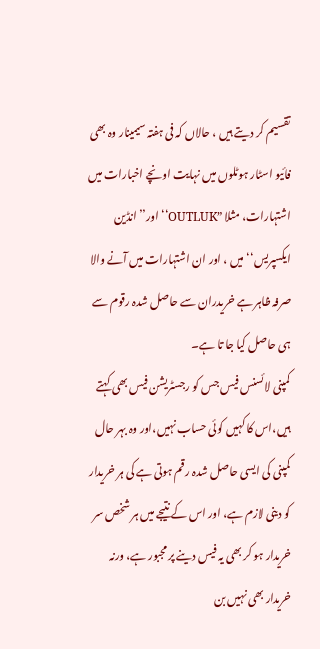تقسیم کر دیتے ہیں ، حالاں کہ فی ہفتہ سیمینار وہ بھی فائیو اسٹار ہوٹلوں میں نہایت اونچے اخبارات میں اشتہارات، مثلا ”OUTLUK‘‘اور’’انڈین ایکسپریس‘‘ میں ، اور ان اشتہارات میں آنے والا صرفہ ظاہر ہے خریدران سے حاصل شدہ رقوم سے ہی حاصل کیا جا تا ہے۔
کمپنی لائسنس فیس جس کو رجسٹریشن فیس بھی کہتے ہیں،اس کا کہیں کوئی حساب نہیں،اور وہ بہر حال کمپنی کی ایسی حاصل شدہ رقم ہوتی ہے کی ہر خریدار کو دینی لازم ہے، اور اس کے نتیجے میں ہر شخص سر خریدار ہو کر بھی یہ فیس دینے پر مجبور ہے، ورنہ خریدار بھی نہیں بن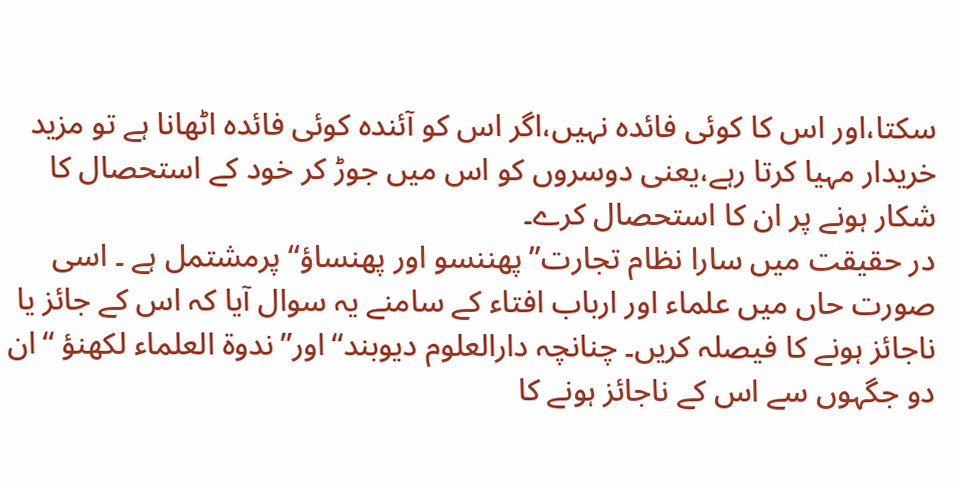سکتا،اور اس کا کوئی فائدہ نہیں،اگر اس کو آئندہ کوئی فائدہ اٹھانا ہے تو مزید خریدار مہیا کرتا رہے،یعنی دوسروں کو اس میں جوڑ کر خود کے استحصال کا شکار ہونے پر ان کا استحصال کرے۔
در حقیقت میں سارا نظام تجارت”پھننسو اور پھنساؤ‘‘ پرمشتمل ہے ۔ اسی صورت حاں میں علماء اور ارباب افتاء کے سامنے یہ سوال آیا کہ اس کے جائز یا ناجائز ہونے کا فیصلہ کریں۔ چنانچہ دارالعلوم دیوبند‘‘اور’’ندوۃ العلماء لکھنؤ ‘‘ان دو جگہوں سے اس کے ناجائز ہونے کا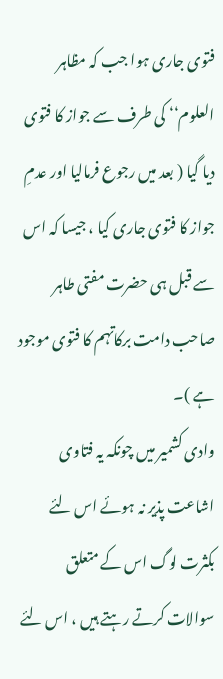فتوی جاری ہوا جب کہ مظاہر العلوم‘‘ کی طرف سے جواز کا فتوی دیا گیا ( بعد میں رجوع فرمالیا اور عدمِ جواز کا فتوی جاری کیا ، جیسا کہ اس سے قبل ہی حضرت مفتی طاہر صاحب دامت برکاتہم کا فتوی موجود ہے )۔
وادی کشمیر میں چونکہ یہ فتاوی اشاعت پذیر نہ ہوئے اس لئے بکثرت لوگ اس کے متعلق سوالات کرتے رہتے ہیں ، اس لئے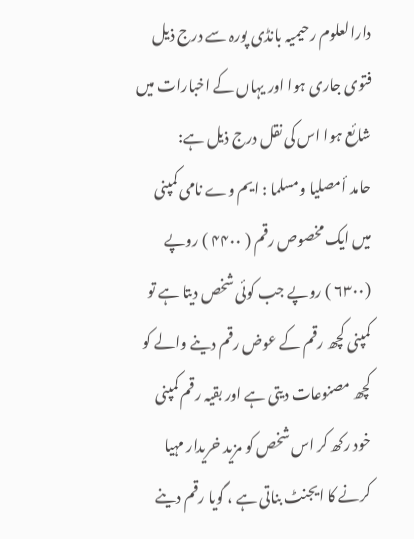دارالعلوم رحیمیہ بانڈی پورہ سے درج ذیل فتوی جاری ہوا اور یہاں کے اخبارات میں شائع ہوا اس کی نقل درج ذیل ہے:
حامد أمصلیا ومسلما : ایم وے نامی کمپنی میں ایک مخصوص رقم ( ۴۴۰۰ ) روپے (٦٣٠٠ ) روپے جب کوئی شخص دیتا ہے تو کمپنی کچھ رقم کے عوض رقم دینے والے کو کچھ مصنوعات دیتی ہے اور بقیہ رقم کمپنی خود رکھ کر اس شخص کو مزید خریدار مہیا کرنے کا ایجنٹ بناتی ہے ، گویا رقم دینے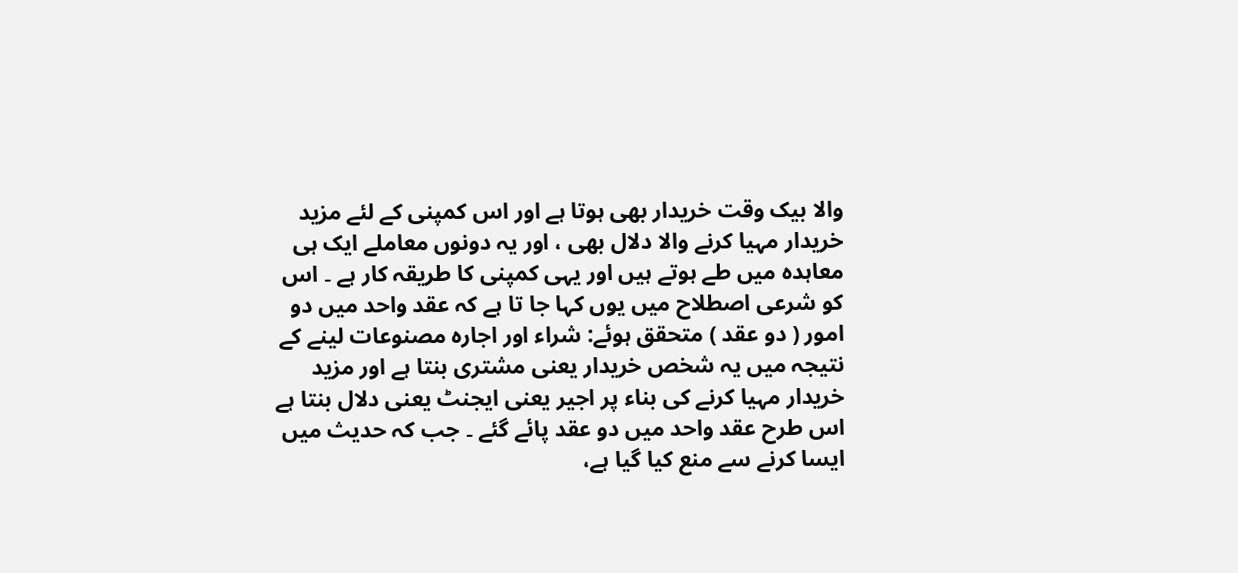والا بیک وقت خریدار بھی ہوتا ہے اور اس کمپنی کے لئے مزید خریدار مہیا کرنے والا دلال بھی ، اور یہ دونوں معاملے ایک ہی معاہدہ میں طے ہوتے ہیں اور یہی کمپنی کا طریقہ کار ہے ۔ اس کو شرعی اصطلاح میں یوں کہا جا تا ہے کہ عقد واحد میں دو امور ( دو عقد ) متحقق ہوئے: شراء اور اجارہ مصنوعات لینے کے نتیجہ میں یہ شخص خریدار یعنی مشتری بنتا ہے اور مزید خریدار مہیا کرنے کی بناء پر اجیر یعنی ایجنٹ یعنی دلال بنتا ہے اس طرح عقد واحد میں دو عقد پائے گئے ۔ جب کہ حدیث میں ایسا کرنے سے منع کیا گیا ہے،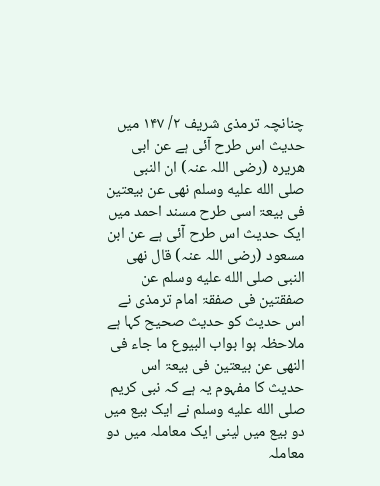چنانچہ ترمذی شریف ۲/ ۱۴۷ میں حدیث اس طرح آئی ہے عن ابی ھریرہ (رضی اللہ عنہ) ان النبی صلى الله عليه وسلم نھی عن بیعتین فی بیعۃ اسی طرح مسند احمد میں ایک حدیث اس طرح آئی ہے عن ابن مسعود (رضی اللہ عنہ) قال نھی النبی صلى الله عليه وسلم عن صفقتین فی صفقۃ امام ترمذی نے اس حدیث کو حدیث صحیح کہا ہے ملاحظہ ہوا بواب البیوع ما جاء فی النھی عن بیعتین فی بیعۃ اس حدیث کا مفہوم یہ ہے کہ نبی کریم صلى الله عليه وسلم نے ایک بیع میں دو بیع میں لینی ایک معاملہ میں دو معاملہ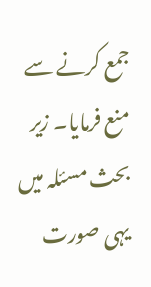جمع کرنے سے منع فرمایا۔ زیر بحث مسئلہ میں یہی صورت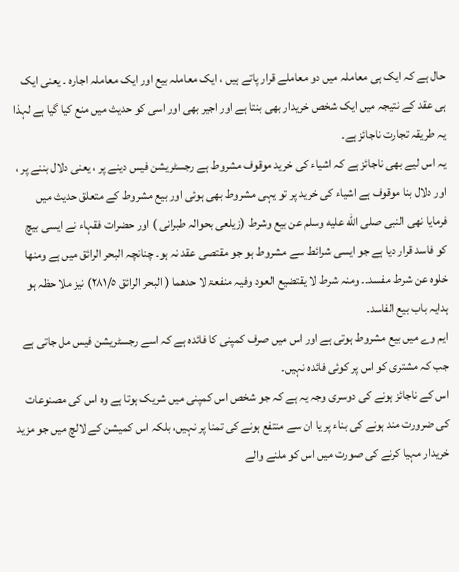حال ہے کہ ایک ہی معاملہ میں دو معاملے قرار پاتے ہیں ، ایک معاملہ بیع اور ایک معاملہ اجارہ ۔ یعنی ایک ہی عقد کے نتیجہ میں ایک شخص خریدار بھی بنتا ہے اور اجیر بھی اور اسی کو حدیث میں منع کیا گیا ہے لہذا یہ طریقہ تجارت ناجائز ہے۔
یہ اس لیے بھی ناجائز ہے کہ اشیاء کی خرید موقوف مشروط ہے رجسٹریشن فیس دینے پر ، یعنی دلال بننے پر ، اور دلال بنا موقوف ہے اشیاء کی خرید پر تو یہی مشروط بھی ہوئی اور بیع مشروط کے متعلق حدیث میں فرمایا نھی النبی صلى الله عليه وسلم عن بیع وشرط (زیلعی بحوالہ طبرانی ) اور حضرات فقہاء نے ایسی بیچ کو فاسد قرار دیا ہے جو ایسی شرائط سے مشروط ہو جو مقتصی عقد نہ ہو۔ چنانچہ البحر الرائق میں ہے ومنھا خلوہ عن شرط مفسد۔۔ ومنہ شرط لا یقتضیع العود وفیہ منفعۃ لا حدھما ( البحر الرائق ۲۸١/٥) نیز ملا حظہ ہو ہدایہ باب بیع الفاسد۔
ایم وے میں بیع مشروط ہوتی ہے اور اس میں صرف کمپنی کا فائدہ ہے کہ اسے رجسٹریشن فیس مل جاتی ہے جب کہ مشتری کو اس پر کوئی فائدہ نہیں۔
اس کے ناجائز ہونے کی دوسری وجہ یہ ہے کہ جو شخص اس کمپنی میں شریک ہوتا ہے وہ اس کی مصنوعات کی ضرورت مند ہونے کی بناء پر یا ان سے منتفع ہونے کی تمنا پر نہیں، بلکہ اس کمیشن کے لالچ میں جو مزید خریدار مہیا کرنے کی صورت میں اس کو ملنے والے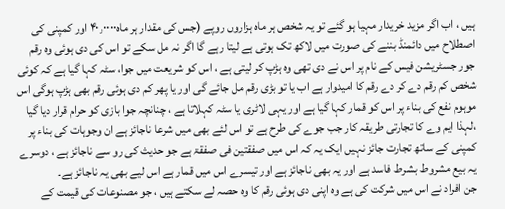ہیں ، اب اگر مزید خریدار مہیا ہو گئے تو یہ شخص ہر ماہ ہزاروں روپے (جس کی مقدار ہر ماہ۴۰٫۰۰۰۰ اور کمپنی کی اصطلاح میں دائمنڈ بننے کی صورت میں لاکھ تک ہوتی ہے لیتا رہے گا اگر نہ مل سکے تو اس کی دی ہوئی وہ رقم جور جسٹریشن فیس کے نام پر اس نے دی تھی وہ ہڑپ کر لیتی ہے ، اس کو شریعت میں جوا، سٹہ کہا گیا ہے کہ کوئی شخص کم رقم دے کر دے رقم کا امیدوار ہے اب یا تو بڑی رقم مل جائے گی اور یا پھر کم دی ہوئی رقم بھی ہڑپ ہوگی اس موہوم نفع کی بناء پر اس کو قمار کہا گیا ہے اور یہی لاٹری یا سٹہ کہلاتا ہے ، چنانچہ جوا بازی کو حرام قرار دیا گیا ،لہذا ایم وے کا تجارتی طریقہ کار جب جوے کی طرح ہے تو اس لئے بھی میں شرعا ناجائز ہے ان وجوہات کی بناء پر کمپنی کے ساتھ تجارت جائز نہیں ایک یہ کہ اس میں صفقتين فی صفقۃ ہے جو حدیث کی رو سے ناجائز ہے ، دوسرے یہ بیع مشروط بشرط فاسد ہے اور یہ بھی ناجائز ہے اور تیسرے اس میں قمار ہے اس لیے بھی یہ ناجائز ہے۔
جن افراد نے اس میں شرکت کی ہے وہ اپنی دی ہوئی رقم کا وہ حصہ لے سکتے ہیں ، جو مصنوعات کی قیمت کے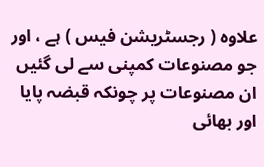علاوہ ( رجسٹریشن فیس ) ہے ، اور جو مصنوعات کمپنی سے لی گئیں ان مصنوعات پر چونکہ قبضہ پایا اور بھائی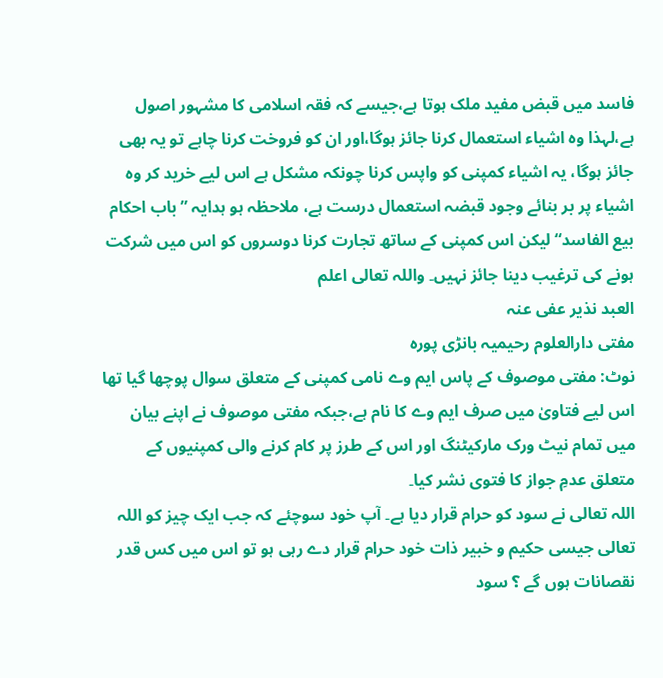فاسد میں قبض مفید ملک ہوتا ہے،جیسے کہ فقہ اسلامی کا مشہور اصول ہے،لہذا وہ اشیاء استعمال کرنا جائز ہوگا،اور ان کو فروخت کرنا چاہے تو یہ بھی جائز ہوگا، یہ اشیاء کمپنی کو واپس کرنا چونکہ مشکل ہے اس لیے خرید کر وہ اشیاء پر بر بنائے وجود قبضہ استعمال درست ہے، ملاحظہ ہو ہدایہ ” باب احکام بیع الفاسد“ لیکن اس کمپنی کے ساتھ تجارت کرنا دوسروں کو اس میں شرکت ہونے کی ترغیب دینا جائز نہیں۔ واللہ تعالی اعلم
العبد نذیر عفی عنہ
مفتی دارالعلوم رحیمیہ بانڑی پورہ
نوٹ: مفتی موصوف کے پاس ایم وے نامی کمپنی کے متعلق سوال پوچھا گیا تھا اس لیے فتاویٰ میں صرف ایم وے کا نام ہے،جبکہ مفتی موصوف نے اپنے بیان میں تمام نیٹ ورک مارکیٹنگ اور اس کے طرز پر کام کرنے والی کمپنیوں کے متعلق عدمِ جواز کا فتوی نشر کیا۔
اللہ تعالی نے سود کو حرام قرار دیا ہے۔ آپ خود سوچئے کہ جب ایک چیز کو اللہ تعالی جیسی حکیم و خبیر ذات خود حرام قرار دے رہی ہو تو اس میں کس قدر نقصانات ہوں گے ؟ سود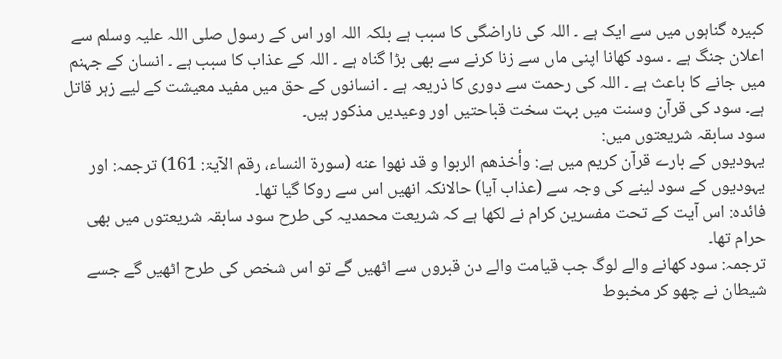کبیرہ گناہوں میں سے ایک ہے ۔ اللہ کی ناراضگی کا سبب ہے بلکہ اللہ اور اس کے رسول صلی اللہ علیہ وسلم سے اعلان جنگ ہے ۔ سود کھانا اپنی ماں سے زنا کرنے سے بھی بڑا گناہ ہے ۔ اللہ کے عذاب کا سبب ہے ۔ انسان کے جہنم میں جانے کا باعث ہے ۔ اللہ کی رحمت سے دوری کا ذریعہ ہے ۔ انسانوں کے حق میں مفید معیشت کے لیے زہر قاتل ہے۔ سود کی قرآن وسنت میں بہت سخت قباحتیں اور وعیدیں مذکور ہیں۔
سود سابقہ شریعتوں میں:
یہودیوں کے بارے قرآن کریم میں ہے: وأخذهم الربوا و قد نهوا عنه (سورۃ النساء، رقم الآیۃ: 161) ترجمہ: اور یہودیوں کے سود لینے کی وجہ سے (عذاب آیا) حالانکہ انھیں اس سے روکا گیا تھا۔
فائدہ: اس آیت کے تحت مفسرین کرام نے لکھا ہے کہ شریعت محمدیہ کی طرح سود سابقہ شریعتوں میں بھی حرام تھا۔
ترجمہ: سود کھانے والے لوگ جب قیامت والے دن قبروں سے اٹھیں گے تو اس شخص کی طرح اٹھیں گے جسے شیطان نے چھو کر مخبوط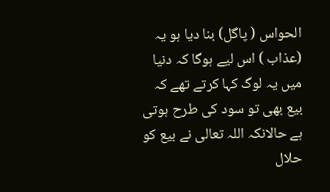الحواس ( پاگل) بنا دیا ہو یہ (عذاب ) اس لیے ہوگا کہ دنیا میں یہ لوگ کہا کرتے تھے کہ بیع بھی تو سود کی طرح ہوتی ہے حالانکہ اللہ تعالی نے بیع کو حلال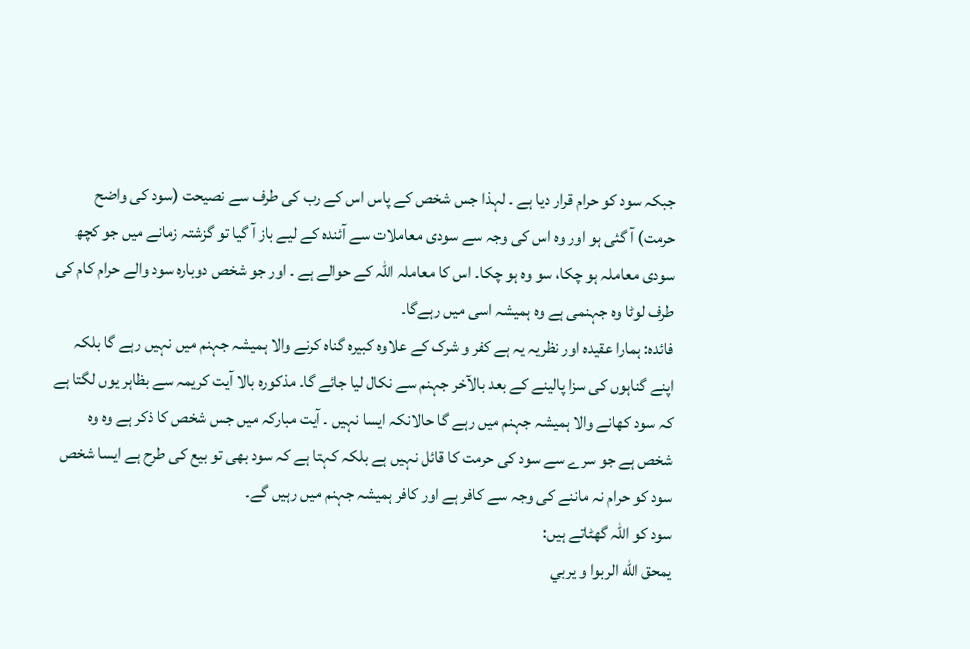جبکہ سود کو حرام قرار دیا ہے ۔ لہذا جس شخص کے پاس اس کے رب کی طرف سے نصیحت (سود کی واضح حرمت) آ گئی ہو اور وہ اس کی وجہ سے سودی معاملات سے آئندہ کے لیے باز آ گیا تو گزشتہ زمانے میں جو کچھ سودی معاملہ ہو چکا، سو وہ ہو چکا۔ اس کا معاملہ اللہ کے حوالے ہے ۔ اور جو شخص دوبارہ سود والے حرام کام کی طرف لوٹا وہ جہنمی ہے وہ ہمیشہ اسی میں رہےگا۔
فائدہ: ہمارا عقیدہ اور نظریہ یہ ہے کفر و شرک کے علاوہ کبیرہ گناہ کرنے والا ہمیشہ جہنم میں نہیں رہے گا بلکہ اپنے گناہوں کی سزا پالینے کے بعد بالآخر جہنم سے نکال لیا جائے گا۔ مذکورہ بالا آیت کریمہ سے بظاہر یوں لگتا ہے کہ سود کھانے والا ہمیشہ جہنم میں رہے گا حالانکہ ایسا نہیں ۔ آیت مبارکہ میں جس شخص کا ذکر ہے وہ وہ شخص ہے جو سرے سے سود کی حرمت کا قائل نہیں ہے بلکہ کہتا ہے کہ سود بھی تو بیع کی طرح ہے ایسا شخص سود کو حرام نہ ماننے کی وجہ سے کافر ہے اور کافر ہمیشہ جہنم میں رہیں گے۔
سود کو اللہ گھٹاتے ہیں:
يمحق الله الربوا و يربي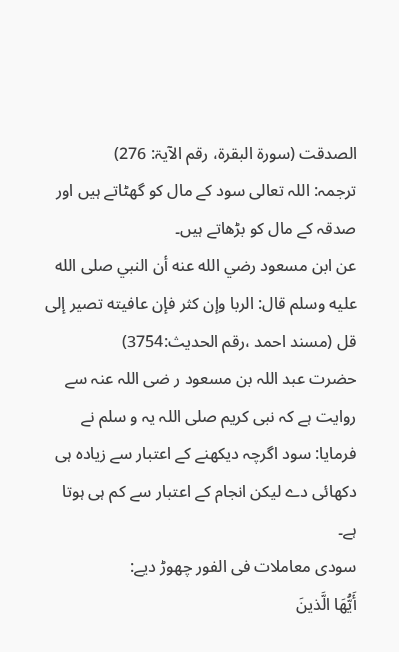الصدقت (سورة البقرۃ، رقم الآيۃ: 276)
ترجمہ: اللہ تعالی سود کے مال کو گھٹاتے ہیں اور صدقہ کے مال کو بڑھاتے ہیں۔
عن ابن مسعود رضي الله عنه أن النبي صلى الله عليه وسلم قال: الربا وإن كثر فإن عافيته تصير إلى قل (مسند احمد ،رقم الحدیث:3754)
حضرت عبد اللہ بن مسعود ر ضی اللہ عنہ سے روایت ہے کہ نبی کریم صلی اللہ یہ و سلم نے فرمایا: سود اگرچہ دیکھنے کے اعتبار سے زیادہ ہی دکھائی دے لیکن انجام کے اعتبار سے کم ہی ہوتا ہے۔
سودی معاملات فی الفور چھوڑ دیے:
أَيُّهَا الَّذينَ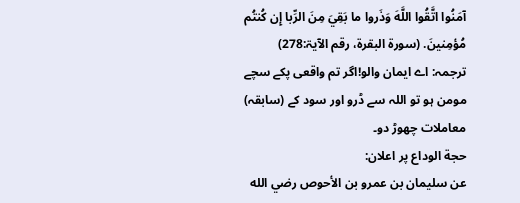آمَنُوا اتَّقُوا اللَّهَ وَذَروا ما بَقِيَ مِنَ الرِّبا إِن كُنتُم مُؤمِنينَ. (سورۃ البقرة، رقم الآیۃ:278)
ترجمہ: اے ایمان والو!اگر تم واقعی پکے سچے مومن ہو تو اللہ سے ڈرو اور سود کے (سابقہ) معاملات چھوڑ دو۔
حجة الوداع پر اعلان:
عن سليمان بن عمرو بن الأحوص رضي الله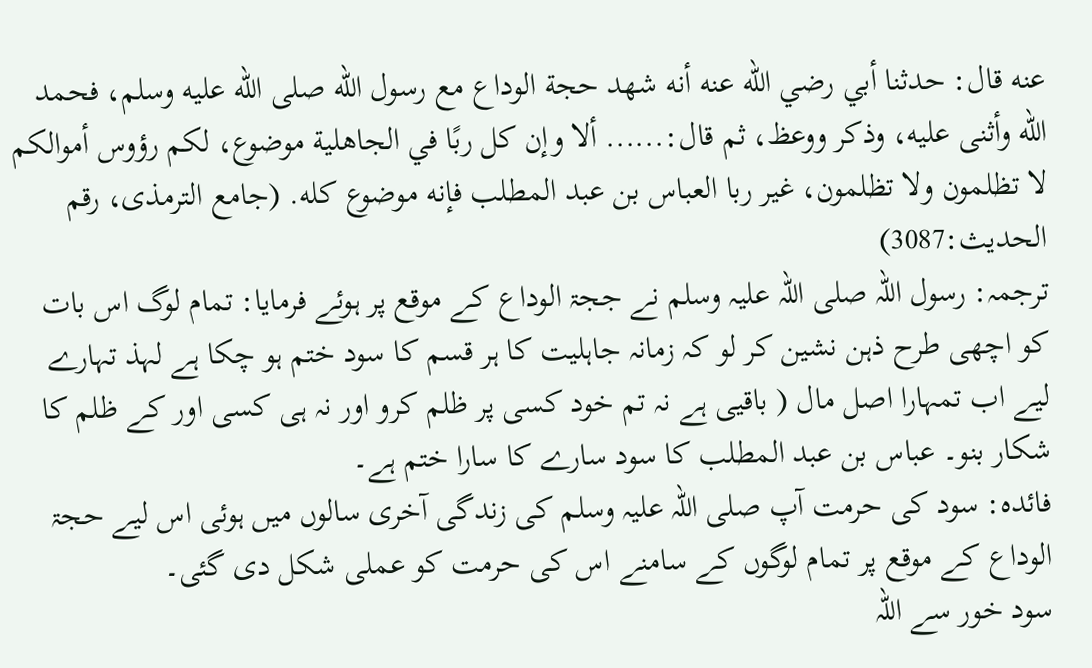عنه قال: حدثنا أبي رضي الله عنه أنه شهد حجة الوداع مع رسول الله صلى الله عليه وسلم، فحمد الله وأثنى عليه، وذكر ووعظ، ثم قال:...... ألا وإن كل ربًا في الجاهلية موضوع، لكم رؤوس أموالكم لا تظلمون ولا تظلمون، غير ربا العباس بن عبد المطلب فإنه موضوع كله. (جامع الترمذی، رقم الحدیث:3087)
ترجمہ: رسول اللہ صلی اللہ علیہ وسلم نے ججۃ الوداع کے موقع پر ہوئے فرمایا: تمام لوگ اس بات کو اچھی طرح ذہن نشین کر لو کہ زمانہ جاہلیت کا ہر قسم کا سود ختم ہو چکا ہے لہذ تہارے لیے اب تمہارا اصل مال ( باقیی ہے نہ تم خود کسی پر ظلم کرو اور نہ ہی کسی اور کے ظلم کا شکار بنو۔ عباس بن عبد المطلب کا سود سارے کا سارا ختم ہے۔
فائدہ: سود کی حرمت آپ صلی اللہ علیہ وسلم کی زندگی آخری سالوں میں ہوئی اس لیے حجۃ الوداع کے موقع پر تمام لوگوں کے سامنے اس کی حرمت کو عملی شکل دی گئی۔
سود خور سے اللہ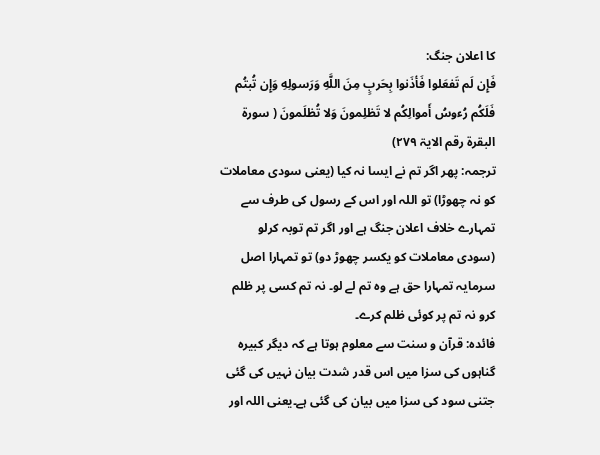کا اعلان جنگ:
فَإِن لَم تَفعَلوا فَأذَنوا بِحَربٍ مِنَ اللَّهِ وَرَسولِهِ وَإِن تُبتُم فَلَكُم رُءوسُ أَموالِكُم لا تَظلِمونَ وَلا تُظلَمونَ ( سورة البقرة رقم الايۃ ٢٧٩)
ترجمہ: پھر اگر تم نے ایسا نہ کیا (یعنی سودی معاملات کو نہ چھوڑا) تو اللہ اور اس کے رسول کی طرف سے تمہارے خلاف اعلان جنگ ہے اور اگر تم توبہ کرلو (سودی معاملات کو یکسر چھوڑ دو) تو تمہارا اصل سرمایہ تمہارا حق ہے وہ تم لے لو۔ نہ تم کسی پر ظلم کرو نہ تم پر کوئی ظلم کرے۔
فائدہ: قرآن و سنت سے معلوم ہوتا ہے کہ دیگر کبیرہ گناہوں کی سزا میں اس قدر شدت بیان نہیں کی گئی جتنی سود کی سزا میں بیان کی گئی ہے۔یعنی اللہ اور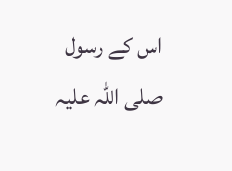اس کے رسول صلی اللہ علیہ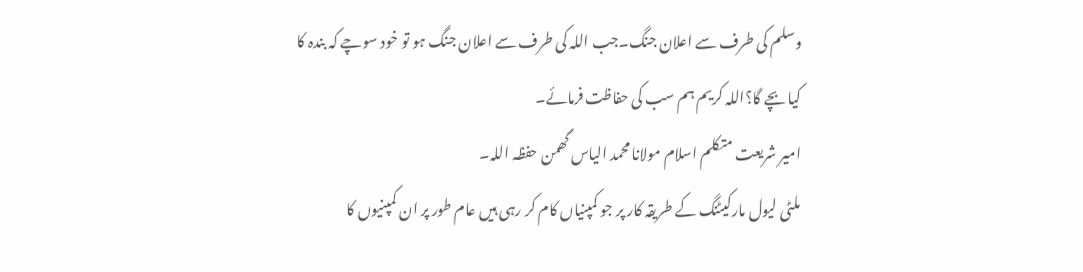وسلم کی طرف سے اعلان جنگ۔جب اللہ کی طرف سے اعلان جنگ ہو تو خود سوچے کہ بندہ کا کیا بچے گا؟اللہ کریم ہم سب کی حفاظت فرمائے۔
امیر شریعت متکلم اسلام مولانا محمد الیاس گھمن حفظہ اللہ۔
ملٹی لیول مارکیٹنگ کے طریقہ کار پر جو کمپنیاں کام کر رہی ہیں عام طور پر ان کمپنیوں کا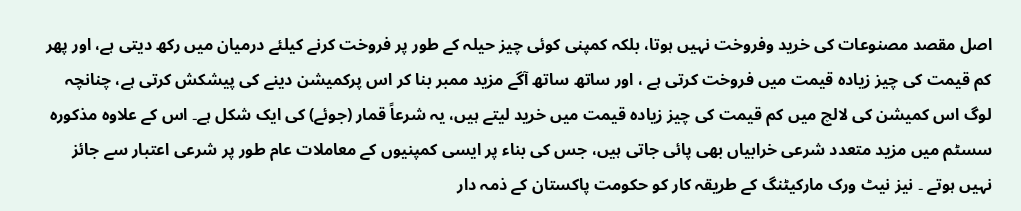اصل مقصد مصنوعات کی خرید وفروخت نہیں ہوتا، بلکہ کمپنی کوئی چیز حیلہ کے طور پر فروخت کرنے کیلئے درمیان میں رکھ دیتی ہے، اور پھر کم قیمت کی چیز زیادہ قیمت میں فروخت کرتی ہے ، اور ساتھ ساتھ آگے مزید ممبر بنا کر اس پرکمیشن دینے کی پیشکش کرتی ہے، چنانچہ لوگ اس کمیشن کی لالچ میں کم قیمت کی چیز زیادہ قیمت میں خرید لیتے ہیں، یہ شرعاً قمار (جوئے) کی ایک شکل ہے۔ اس کے علاوہ مذکورہ سسٹم میں مزید متعدد شرعی خرابیاں بھی پائی جاتی ہیں، جس کی بناء پر ایسی کمپنیوں کے معاملات عام طور پر شرعی اعتبار سے جائز نہیں ہوتے ۔ نیز نیٹ ورک مارکیٹنگ کے طریقہ کار کو حکومت پاکستان کے ذمہ دار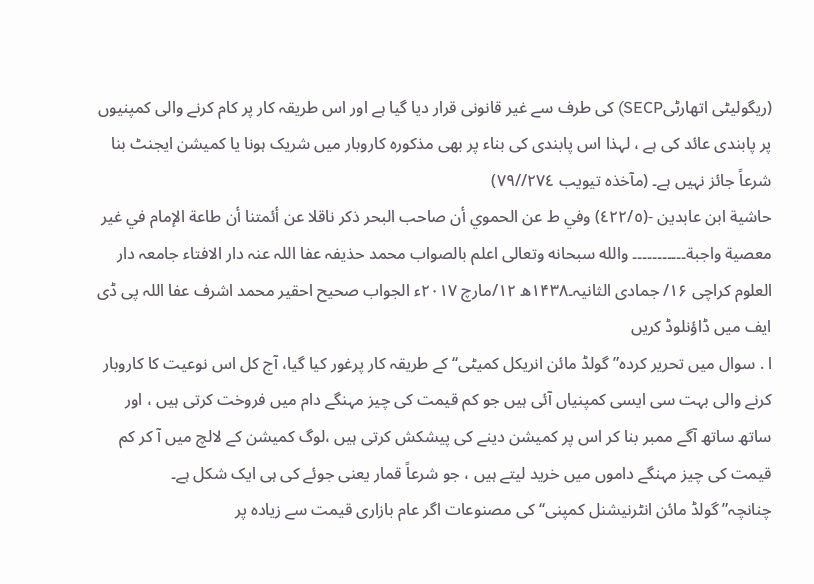(ریگولیٹی اتھارٹیSECP) کی طرف سے غیر قانونی قرار دیا گیا ہے اور اس طریقہ کار پر کام کرنے والی کمپنیوں پر پابندی عائد کی ہے ، لہذا اس پابندی کی بناء پر بھی مذکورہ کاروبار میں شریک ہونا یا کمیشن ایجنٹ بنا شرعاً جائز نہیں ہے۔ (مآخذہ تیویب ٢٧٤//٧٩)
حاشية ابن عابدين -(٤٢٢/٥) وفي ط عن الحموي أن صاحب البحر ذكر ناقلا عن أئمتنا أن طاعة الإمام في غير معصية واجبة۔۔۔۔۔۔۔۔۔۔۔ والله سبحانه وتعالى اعلم بالصواب محمد حذیفہ عفا اللہ عنہ دار الافتاء جامعہ دار العلوم کراچی ۱۶/ جمادی الثانیہ۔۱۴۳۸ھ ۱۲/مارچ ۲۰۱۷ء الجواب صحیح احقیر محمد اشرف عفا اللہ پی ڈی ایف میں ڈاؤنلوڈ کریں
ا . سوال میں تحریر کردہ” گولڈ مائن انریکل کمیٹی‘‘ کے طریقہ کار پرغور کیا گیا، آج کل اس نوعیت کا کاروبار کرنے والی بہت سی ایسی کمپنیاں آئی ہیں جو کم قیمت کی چیز مہنگے دام میں فروخت کرتی ہیں ، اور ساتھ ساتھ آگے ممبر بنا کر اس پر کمیشن دینے کی پیشکش کرتی ہیں ،لوگ کمیشن کے لالچ میں آ کر کم قیمت کی چیز مہنگے داموں میں خرید لیتے ہیں ، جو شرعاً قمار یعنی جوئے کی ہی ایک شکل ہے۔
چنانچہ” گولڈ مائن انٹرنیشنل کمپنی‘‘ کی مصنوعات اگر عام بازاری قیمت سے زیادہ پر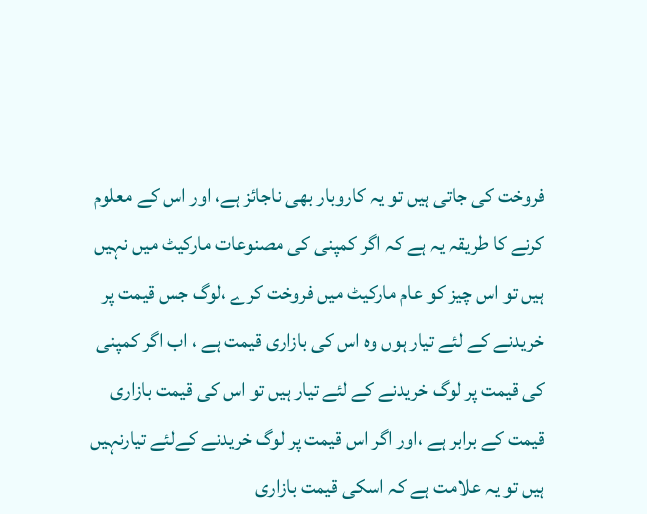فروخت کی جاتی ہیں تو یہ کاروبار بھی ناجائز ہے، اور اس کے معلوم کرنے کا طریقہ یہ ہے کہ اگر کمپنی کی مصنوعات مارکیٹ میں نہیں ہیں تو اس چیز کو عام مارکیٹ میں فروخت کرے ،لوگ جس قیمت پر خریدنے کے لئے تیار ہوں وہ اس کی بازاری قیمت ہے ، اب اگر کمپنی کی قیمت پر لوگ خریدنے کے لئے تیار ہیں تو اس کی قیمت بازاری قیمت کے برابر ہے ،اور اگر اس قیمت پر لوگ خریدنے کےلئے تیارنہیں ہیں تو یہ علامت ہے کہ اسکی قیمت بازاری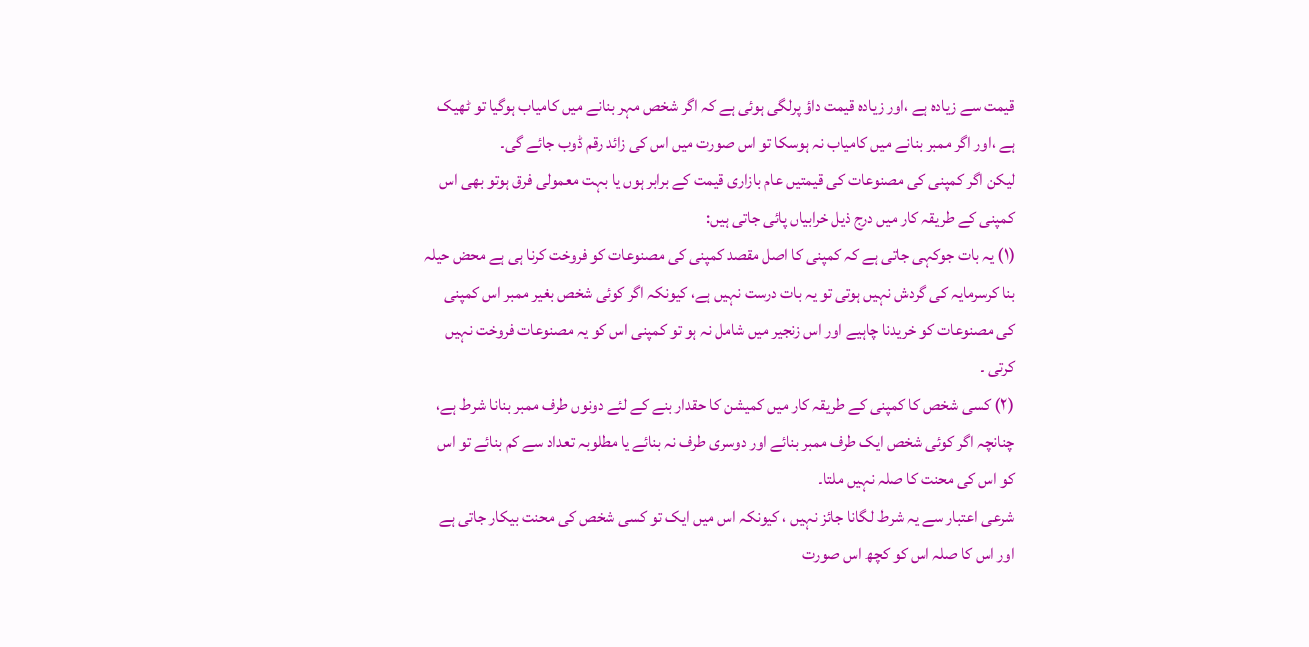قیمت سے زیادہ ہے ،اور زیادہ قیمت داؤ پرلگی ہوئی ہے کہ اگر شخص مہر بنانے میں کامیاب ہوگیا تو ٹھیک ہے ،اور اگر ممبر بنانے میں کامیاب نہ ہوسکا تو اس صورت میں اس کی زائد رقم ڈوب جائے گی۔
لیکن اگر کمپنی کی مصنوعات کی قیمتیں عام بازاری قیمت کے برابر ہوں یا بہت معمولی فرق ہوتو بھی اس کمپنی کے طریقہ کار میں درج ذیل خرابیاں پائی جاتی ہیں:
(۱) یہ بات جوکہی جاتی ہے کہ کمپنی کا اصل مقصد کمپنی کی مصنوعات کو فروخت کرنا ہی ہے محض حیلہ بنا کرسرمایہ کی گردش نہیں ہوتی تو یہ بات درست نہیں ہے، کیونکہ اگر کوئی شخص بغیر ممبر اس کمپنی کی مصنوعات کو خریدنا چاہیے اور اس زنجیر میں شامل نہ ہو تو کمپنی اس کو یہ مصنوعات فروخت نہیں کرتی ۔
(۲) کسی شخص کا کمپنی کے طریقہ کار میں کمیشن کا حقدار بنے کے لئے دونوں طرف ممبر بنانا شرط ہے، چنانچہ اگر کوئی شخص ایک طرف ممبر بنائے اور دوسری طرف نہ بنائے یا مطلوبہ تعداد سے کم بنائے تو اس کو اس کی محنت کا صلہ نہیں ملتا۔
شرعی اعتبار سے یہ شرط لگانا جائز نہیں ، کیونکہ اس میں ایک تو کسی شخص کی محنت بیکار جاتی ہے اور اس کا صلہ اس کو کچھ اس صورت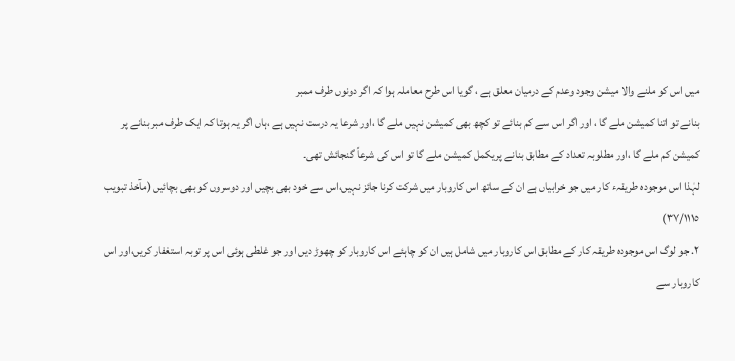میں اس کو ملنے والا میشن وجود وعدم کے درمیان معلق ہے ، گویا اس طرح معاملہ ہوا کہ اگر دونوں طرف ممبر
بنانے تو اتنا کمیشن ملے گا ، اور اگر اس سے کم بنائے تو کچھ بھی کمیشن نہیں ملے گا ،اور شرعا یہ درست نہیں ہے ،ہاں اگر یہ ہوتا کہ ایک طرف مبر بنانے پر کمیشن کم ملے گا ،اور مطلوبہ تعداد کے مطابق بنانے پریکمل کمیشن ملے گا تو اس کی شرعاً گنجائش تھی۔
لہٰذا اس موجودہ طریقہء کار میں جو خرابیاں ہے ان کے ساتھ اس کاروبار میں شرکت کرنا جائز نہیں،اس سے خود بھی بچیں اور دوسروں کو بھی بچائیں (مآخذ تبویب ٣٧/١١١٥)
٢. جو لوگ اس موجودہ طریقہ کار کے مطابق اس کاروبار میں شامل ہیں ان کو چاہئے اس کاروبار کو چھوڑ دیں اور جو غلطی ہوئی اس پر توبہ استغفار کریں،اور اس کاروبار سے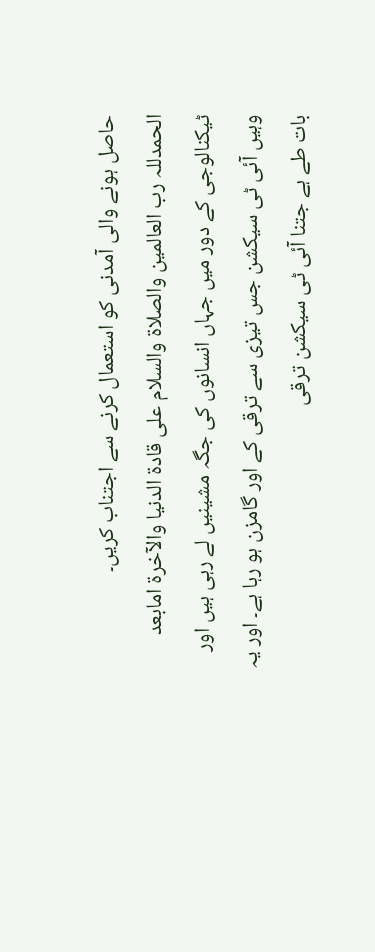حاصل ہونے والی آمدنی کو استعمال کرنے سے اجتناب کریں۔
الحمدللہ رب العالمین والصلاۃ والسلام علی قادۃ الدنیا والآخرۃ امابعد
ٹیکنالوجی کے دور میں جہاں انسانوں کی جگہ مشینیں لے رہی ہیں اور وہیں آئی ٹی سیکشن جس تیزی سے ترقی کے اور گامزن ہو رہا ہے۔ اور یہ بات طے ہے جتنا آئی ٹی سیکشن ترقی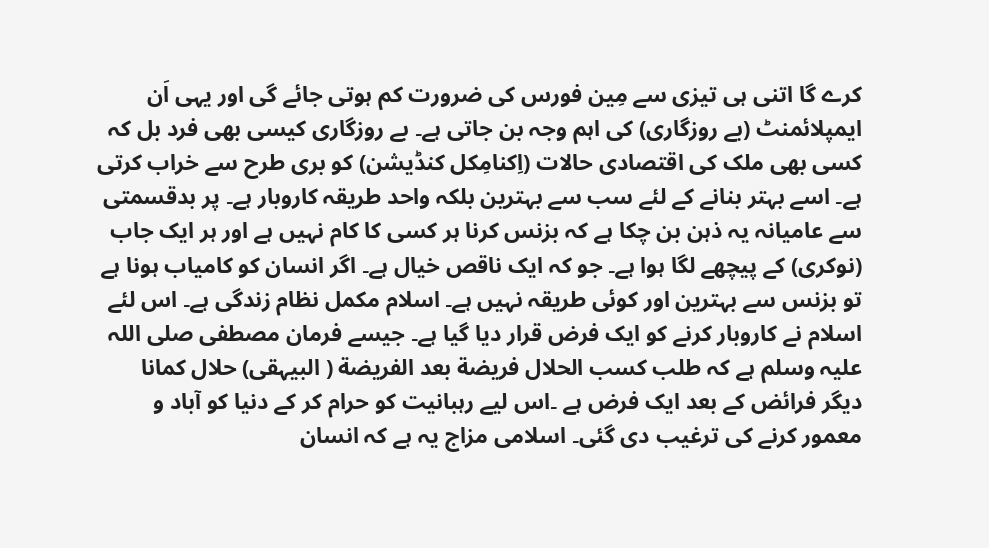کرے گا اتنی ہی تیزی سے مِین فورس کی ضرورت کم ہوتی جائے گی اور یہی اَن ایمپلائمنٹ (بے روزگاری) کی اہم وجہ بن جاتی ہے۔ بے روزگاری کیسی بھی فرد بل کہ کسی بھی ملک کی اقتصادی حالات (اِکنامِکل کنڈیشن) کو بری طرح سے خراب کرتی ہے۔ اسے بہتر بنانے کے لئے سب سے بہترین بلکہ واحد طریقہ کاروبار ہے۔ پر بدقسمتی سے عامیانہ یہ ذہن بن چکا ہے کہ بزنس کرنا ہر کسی کا کام نہیں ہے اور ہر ایک جاب (نوکری) کے پیچھے لگا ہوا ہے۔ جو کہ ایک ناقص خیال ہے۔ اگر انسان کو کامیاب ہونا ہے تو بزنس سے بہترین اور کوئی طریقہ نہیں ہے۔ اسلام مکمل نظام زندگی ہے۔ اس لئے اسلام نے کاروبار کرنے کو ایک فرض قرار دیا گیا ہے۔ جیسے فرمان مصطفی صلی اللہ علیہ وسلم ہے کہ طلب كسب الحلال فريضة بعد الفريضة ( البیہقی) حلال کمانا دیگر فرائض کے بعد ایک فرض ہے ۔اس لیے رہبانیت کو حرام کر کے دنیا کو آباد و معمور کرنے کی ترغیب دی گئی۔ اسلامی مزاج یہ ہے کہ انسان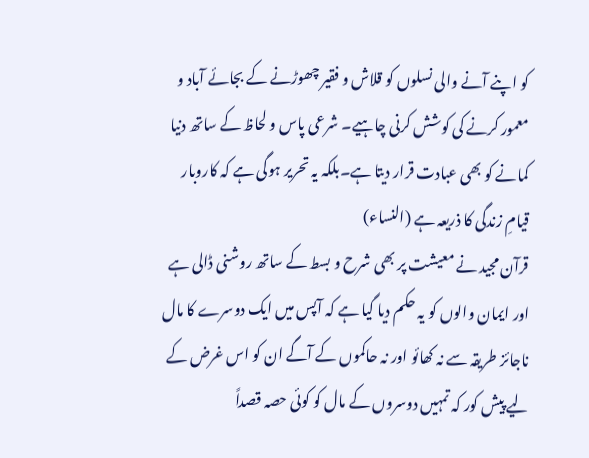کو اپنے آنے والی نسلوں کو قلاش و فقیر چھوڑنے کے بجائے آباد و معمور کرنے کی کوشش کرنی چاہیے۔ شرعی پاس و لحاظ کے ساتھ دنیا کمانے کو بھی عبادت قرار دیتا ہے۔بلکہ یہ تحریر ہوگی ہے کہ کاروبار قیامِ زندگی کا ذریعہ ہے (النساء)
قرآن مجید نے معیشت پر بھی شرح و بسط کے ساتھ روشنی ڈالی ہے اور ایمان والوں کو یہ حکم دیا گیا ہے کہ آپس میں ایک دوسرے کا مال ناجائز طریقہ سے نہ کھائو اور نہ حاکموں کے آگے ان کو اس غرض کے لیے پیش کور کہ تمہیں دوسروں کے مال کو کوئی حصہ قصداً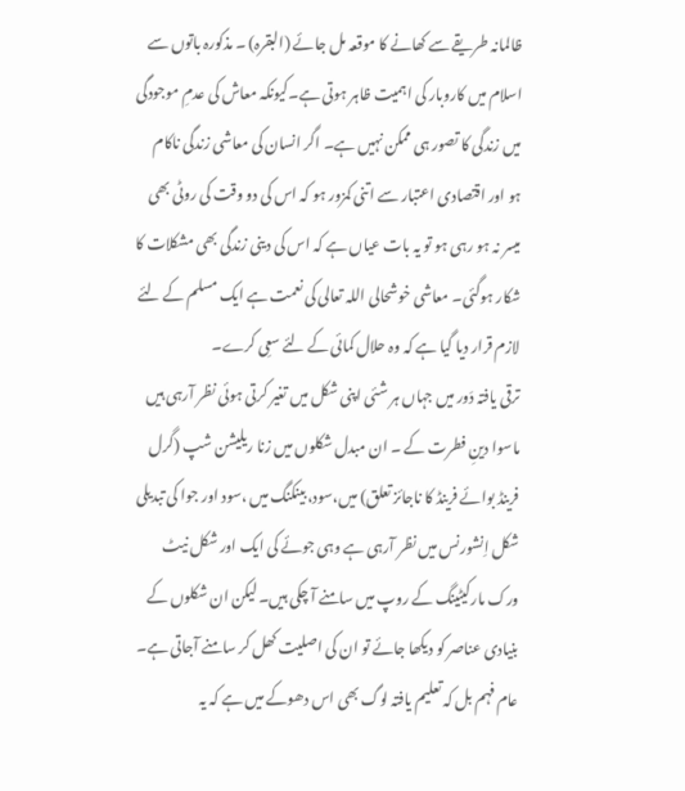ظالمانہ طریقے سے کھانے کا موقعہ مل جائے (البقرہ) ۔ مذکورہ باتوں سے اسلام میں کاروبار کی اہمیت ظاہر ہوتی ہے۔کیونکہ معاش کی عدمِ موجودگی میں زندگی کا تصور ہی ممکن نہیں ہے۔ اگر انسان کی معاشی زندگی ناکام ہو اور اقتصادی اعتبار سے اتنی کمزور ہو کہ اس کی دو وقت کی روٹی بھی میسر نہ ہو رہی ہو تو یہ بات عیاں ہے کہ اس کی دینی زندگی بھی مشکلات کا شکار ہوگئی۔ معاشی خوشحالی اللہ تعالی کی نعمت ہے ایک مسلم کے لئے لازم قرار دیا گیا ہے کہ وہ حلال کمائی کے لئے سعِی کرے۔
ترقی یافتہ دَور میں جہاں ہر شئی اپنی شکل میں تغیر کرتی ہوئی نظر آرہی ہیں ماسوا دینِ فطرت کے ۔ ان مبدل شکلوں میں زنا ریلیشن شپ (گرل فرینڈ بوائے فرینڈ کا ناجائز تعلق) میں،سود، بینکنگ میں ،سود اور جوا کی تبدیلی شکل اِنشورنس میں نظر آرہی ہے وہی جوئے کی ایک اور شکل نیٹ ورک مارکیٹینگ کے روپ میں سامنے آ چکی ہیں۔ لیکن ان شکلوں کے بنیادی عناصر کو دیکھا جائے تو ان کی اصلیت کھل کر سامنے آجاتی ہے۔ عام فہم بل کہ تعلیم یافتہ لوگ بھی اس دھوکے میں ہے کہ یہ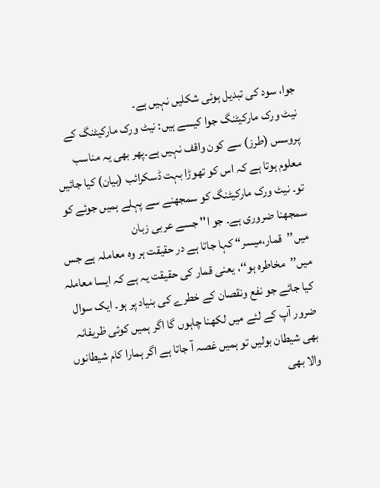جوا، سود کی تبدیل ہوئی شکلیں نہیں ہے۔
نیٹ ورک مارکیٹنگ جوا کیسے ہیں: نیٹ ورک مارکیٹنگ کے پروسس (طرز) سے کون واقف نہیں ہے۔پھر بھی یہ مناسب معلوم ہوتا ہے کہ اس کو تھوڑا بہت ڈسکرائب (بیان) کیا جائیں تو۔ نیٹ ورک مارکیٹنگ کو سمجھنے سے پہلے ہمیں جوئے کو سمجھنا ضروری ہے۔ جو ا'' جسے عربی زبان میں’’قمار،میسر“ کہا جاتا ہے در حقیقت ہر وہ معاملہ ہے جس میں’’مخاطرہ ہو‘‘، یعنی قمار کی حقیقت یہ ہے کہ ایسا معاملہ کیا جائے جو نفع ونقصان کے خطرے کی بنیاد پر ہو۔ ایک سوال ضرور آپ کے لئے میں لکھنا چاہوں گا اگر ہمیں کوئی ظریفانہ بھی شیطان بولیں تو ہمیں غصہ آ جاتا ہے اگر ہمارا کام شیطانوں والا بھی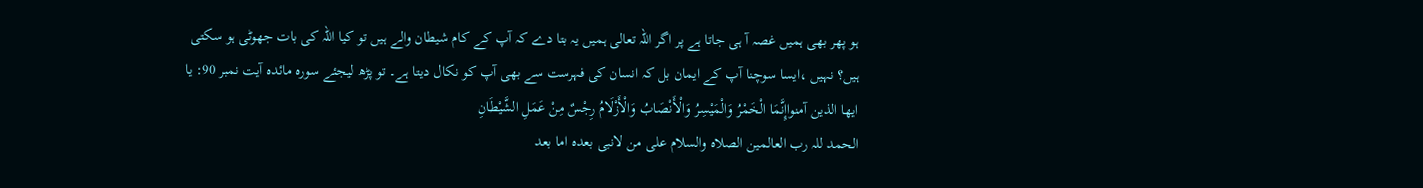ہو پھر بھی ہمیں غصہ آ ہی جاتا ہے پر اگر اللہ تعالی ہمیں یہ بتا دے کہ آپ کے کام شیطان والے ہیں تو کیا اللہ کی بات جھوٹی ہو سکتی ہیں؟ نہیں ،ایسا سوچنا آپ کے ایمان بل کہ انسان کی فہرست سے بھی آپ کو نکال دیتا ہے۔ تو پڑھ لیجئے سورہ مائدہ آیت نمبر 90: يا ايها الذين آمنواإِنَّمَا الْخَمْرُ وَالْمَيْسِرُ وَالْأَنْصَابُ وَالْأَزْلَامُ رِجْسٌ مِنْ عَمَلِ الشَّيْطَانِ
الحمد للہ رب العالمین الصلاہ والسلام علی من لانبی بعدہ اما بعد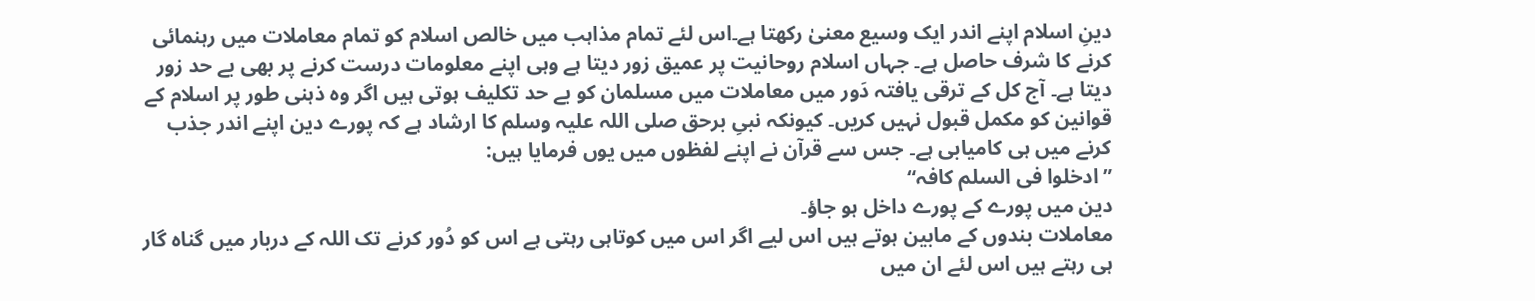دینِ اسلام اپنے اندر ایک وسیع معنیٰ رکھتا ہے۔اس لئے تمام مذاہب میں خالص اسلام کو تمام معاملات میں رہنمائی کرنے کا شرف حاصل ہے۔ جہاں اسلام روحانیت پر عمیق زور دیتا ہے وہی اپنے معلومات درست کرنے پر بھی بے حد زور دیتا ہے۔ آج کل کے ترقی یافتہ دَور میں معاملات میں مسلمان کو بے حد تکلیف ہوتی ہیں اگر وہ ذہنی طور پر اسلام کے قوانین کو مکمل قبول نہیں کریں۔ کیونکہ نبیِ برحق صلی اللہ علیہ وسلم کا ارشاد ہے کہ پورے دین اپنے اندر جذب کرنے میں ہی کامیابی ہے۔ جس سے قرآن نے اپنے لفظوں میں یوں فرمایا ہیں:
”ادخلوا فی السلم کافہ“
دین میں پورے کے پورے داخل ہو جاؤ۔
معاملات بندوں کے مابین ہوتے ہیں اس لیے اگر اس میں کوتاہی رہتی ہے اس کو دُور کرنے تک اللہ کے دربار میں گناہ گار ہی رہتے ہیں اس لئے ان میں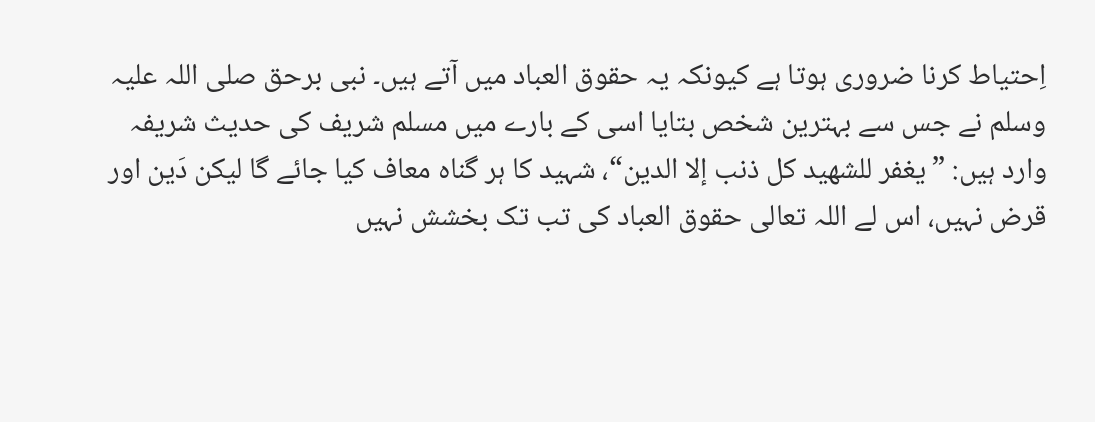اِحتیاط کرنا ضروری ہوتا ہے کیونکہ یہ حقوق العباد میں آتے ہیں۔ نبی برحق صلی اللہ علیہ وسلم نے جس سے بہترین شخص بتایا اسی کے بارے میں مسلم شریف کی حدیث شریفہ وارد ہیں: ”یغفر للشهید کل ذنب إلا الدین“، شہید کا ہر گناہ معاف کیا جائے گا لیکن دَین اور قرض نہیں، اس لے اللہ تعالی حقوق العباد کی تب تک بخشش نہیں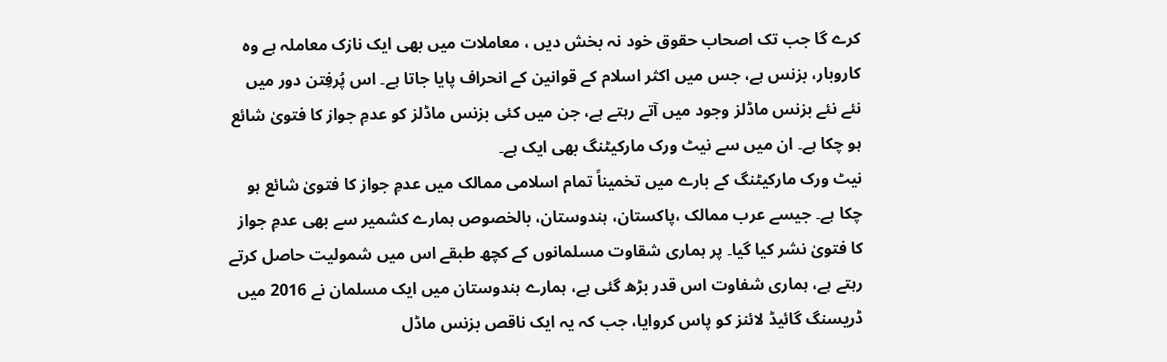کرے گا جب تک اصحاب حقوق خود نہ بخش دیں ، معاملات میں بھی ایک نازک معاملہ ہے وہ کاروبار، بزنس ہے، جس میں اکثر اسلام کے قوانین کے انحراف پایا جاتا ہے۔ اس پُرفِتن دور میں نئے نئے بزنس ماڈلز وجود میں آتے رہتے ہے، جن میں کئی بزنس ماڈلز کو عدمِ جواز کا فتویٰ شائع ہو چکا ہے۔ ان میں سے نیٹ ورک مارکیٹنگ بھی ایک ہے۔
نیٹ ورک مارکیٹنگ کے بارے میں تخمیناً تمام اسلامی ممالک میں عدمِ جواز کا فتویٰ شائع ہو چکا ہے۔ جیسے عرب ممالک ،پاکستان، ہندوستان، بالخصوص ہمارے کشمیر سے بھی عدمِ جواز کا فتویٰ نشر کیا گیا۔ پر ہماری شقاوت مسلمانوں کے کچھ طبقے اس میں شمولیت حاصل کرتے رہتے ہے، ہماری شفاوت اس قدر بڑھ گئی ہے، ہمارے ہندوستان میں ایک مسلمان نے 2016 میں ڈریسنگ گائیڈ لائنز کو پاس کروایا، جب کہ یہ ایک ناقص بزنس ماڈل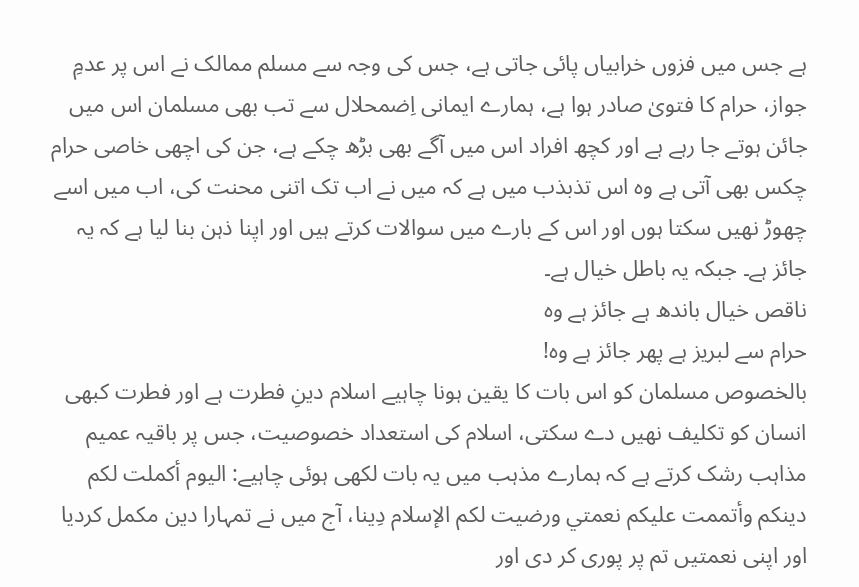ہے جس میں فزوں خرابیاں پائی جاتی ہے، جس کی وجہ سے مسلم ممالک نے اس پر عدمِ جواز، حرام کا فتویٰ صادر ہوا ہے، ہمارے ایمانی اِضمحلال سے تب بھی مسلمان اس میں جائن ہوتے جا رہے ہے اور کچھ افراد اس میں آگے بھی بڑھ چکے ہے، جن کی اچھی خاصی حرام چکس بھی آتی ہے وہ اس تذبذب میں ہے کہ میں نے اب تک اتنی محنت کی، اب میں اسے چھوڑ نھیں سکتا ہوں اور اس کے بارے میں سوالات کرتے ہیں اور اپنا ذہن بنا لیا ہے کہ یہ جائز ہے۔ جبکہ یہ باطل خیال ہے۔
ناقص خیال باندھ ہے جائز ہے وہ
حرام سے لبریز ہے پھر جائز ہے وہ!
بالخصوص مسلمان کو اس بات کا یقین ہونا چاہیے اسلام دینِ فطرت ہے اور فطرت کبھی انسان کو تکلیف نھیں دے سکتی، اسلام کی استعداد خصوصیت، جس پر باقیہ عمیم مذاہب رشک کرتے ہے کہ ہمارے مذہب میں یہ بات لکھی ہوئی چاہیے: اليوم أكملت لكم دينكم وأتممت عليكم نعمتي ورضيت لكم الإسلام دِينا، آج میں نے تمہارا دین مکمل کردیا اور اپنی نعمتیں تم پر پوری کر دی اور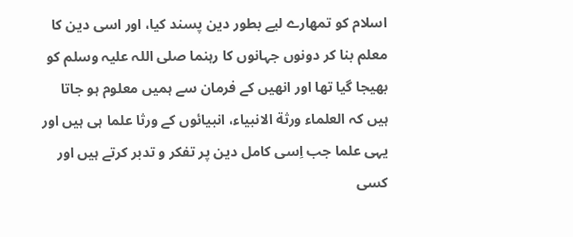اسلام کو تمھارے لیے بطور دین پسند کیا، اور اسی دین کا معلم بنا کر دونوں جہانوں کا رہنما صلی اللہ علیہ وسلم کو بھیجا گیا تھا اور انھیں کے فرمان سے ہمیں معلوم ہو جاتا ہیں کہ العلماء ورثة الانبياء، انبیائوں کے ورثا علما ہی ہیں اور یہی علما جب اِسی کامل دین پر تفکر و تدبر کرتے ہیں اور کسی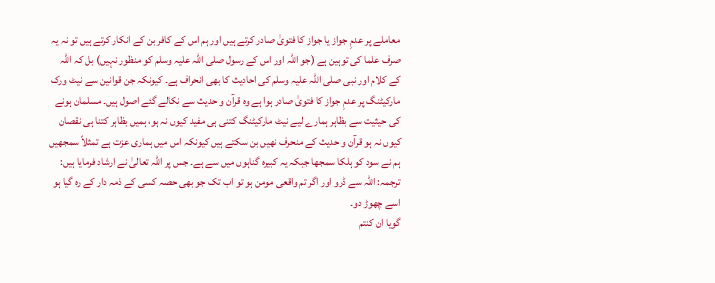معاملے پر عدمِ جواز یا جواز کا فتویٰ صادر کرتے ہیں اور ہم اس کے کافر بن کے انکار کرتے ہیں تو نہ یہ صرف علما کی توہین ہے (جو اللہ اور اس کے رسول صلی اللہ علیہ وسلم کو منظور نہیں) بل کہ اللہ کے کلام اور نبی صلی اللہ علیہ وسلم کی احادیث کا بھی انحراف ہے۔ کیونکہ جن قوانین سے نیٹ ورک مارکیٹنگ پر عدمِ جواز کا فتویٰ صادر ہوا ہے وہ قرآن و حدیث سے نکالے گئے اصول ہیں۔ مسلمان ہونے کی حیثیت سے بظاہر ہمارے لیے نیٹ مارکیٹنگ کتنی ہی مفید کیوں نہ ہو، ہمیں بظاہر کتنا ہی نقصان کیوں نہ ہو قرآن و حدیث کے منحرف نھیں بن سکتے ہیں کیونکہ اس میں ہماری عزت ہے تمثلاً سمجھیں ہم نے سود کو ہلکا سمجھا جبکہ یہ کبیرہ گناہوں میں سے ہے۔ جس پر اللہ تعالیٰ نے ارشاد فرمایا ہیں:
ترجمہ: اللہ سے ڈرو اور اگر تم واقعی مومن ہو تو اب تک جو بھی حصہ کسی کے ذمہ دار کے رہ گیا ہو اسے چھوڑ دو۔
گویا ان كنتم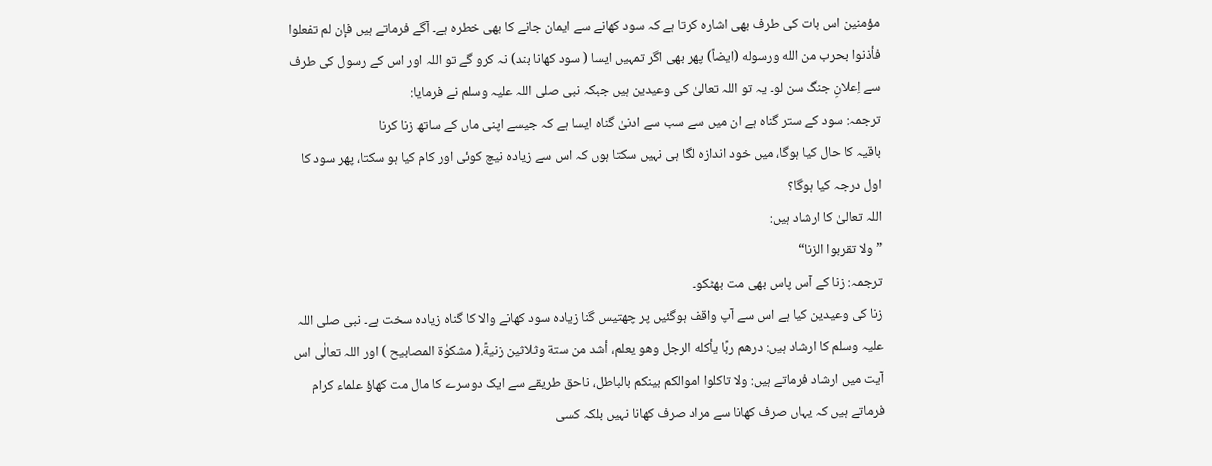مؤمنين اس بات کی طرف بھی اشارہ کرتا ہے کہ سود کھانے سے ایمان جانے کا بھی خطرہ ہے۔ آگے فرماتے ہیں فإن لم تفعلوا فأذنوا بحرب من الله ورسوله (ایضاً) پھر بھی اگر تمہیں ایسا ( سود کھانا بند) نہ کرو گے تو اللہ اور اس کے رسول کی طرف سے اِعلانِ جنگ سن لو۔ یہ تو اللہ تعالیٰ کی وعیدین ہیں جبکہ نبی صلی اللہ علیہ وسلم نے فرمایا:
ترجمہ: سود کے ستر گناہ ہے ان میں سے سب سے ادنیٰ گناہ ایسا ہے کہ جیسے اپنی ماں کے ساتھ زنا کرنا
باقیہ کا حال کیا ہوگا، میں خود اندازہ لگا ہی نہیں سکتا ہوں کہ اس سے زیادہ نیچ کوئی اور کام کیا ہو سکتا، پھر سود کا اول درجہ کیا ہوگا؟
اللہ تعالیٰ کا ارشاد ہیں:
”ولا تقربوا الزنا“
ترجمہ: زنا کے آس پاس بھی مت بھٹکو۔
زنا کی وعیدین کیا ہے اس سے آپ واقف ہوگئیں پر چھتیس گنا زیادہ سود کھانے والا کا گناہ زیادہ سخت ہے۔ نبی صلی اللہ علیہ وسلم کا ارشاد ہیں: درهم ربًا يأكله الرجل وهو يعلم، أشد من ستة وثلاثين زنيةً.( مشکوٰۃ المصابیح ) اور اللہ تعالٰی اس آیت میں ارشاد فرماتے ہیں: ولا تاكلوا اموالكم بينكم بالباطل، ناحق طریقے سے ایک دوسرے کا مال مت کھاؤ علماء کرام فرماتے ہیں کہ یہاں صرف کھانا سے مراد صرف کھانا نہیں بلکہ کسی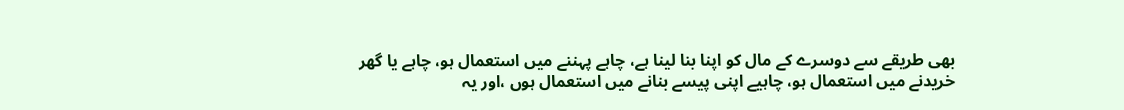بھی طریقے سے دوسرے کے مال کو اپنا بنا لینا ہے، چاہے پہننے میں استعمال ہو، چاہے یا گھر خریدنے میں استعمال ہو، چاہیے اپنی پیسے بنانے میں استعمال ہوں ،اور یہ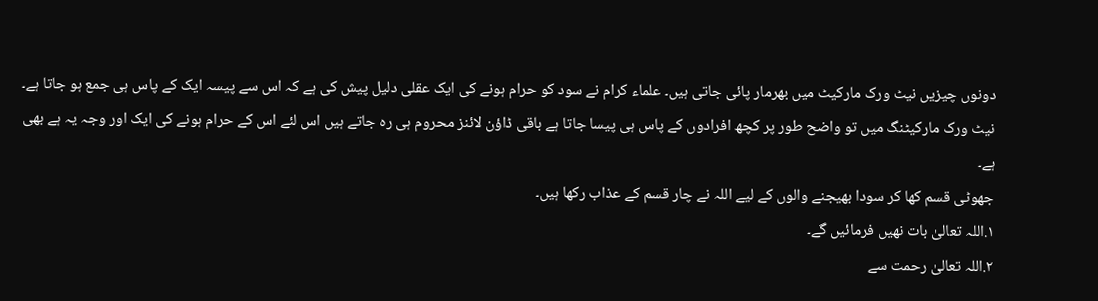دونوں چیزیں نیٹ ورک مارکیٹ میں بھرمار پائی جاتی ہیں۔ علماء کرام نے سود کو حرام ہونے کی ایک عقلی دلیل پیش کی ہے کہ اس سے پیسہ ایک کے پاس ہی جمع ہو جاتا ہے۔ نیٹ ورک مارکیٹنگ میں تو واضح طور پر کچھ افرادوں کے پاس ہی پیسا جاتا ہے باقی ڈاؤن لائنز محروم ہی رہ جاتے ہیں اس لئے اس کے حرام ہونے کی ایک اور وجہ یہ ہے بھی ہے۔
جھوٹی قسم کھا کر سودا بھیجنے والوں کے لیے اللہ نے چار قسم کے عذاب رکھا ہیں۔
١.اللہ تعالیٰ بات نھیں فرمائیں گے۔
٢.اللہ تعالیٰ رحمت سے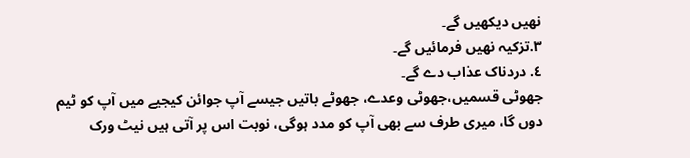نھیں دیکھیں گے۔
٣.تزکیہ نھیں فرمائیں گے۔
٤. دردناک عذاب دے گے۔
جھوٹی قسمیں،جھوٹی وعدے، جھوٹے باتیں جیسے آپ جوائن کیجیے میں آپ کو ٹیم دوں گا، میری طرف سے بھی آپ کو مدد ہوگی، نوبت اس پر آتی ہیں نیٹ ورک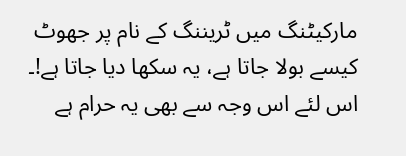مارکیٹنگ میں ٹریننگ کے نام پر جھوٹ کیسے بولا جاتا ہے، یہ سکھا دیا جاتا ہے!۔ اس لئے اس وجہ سے بھی یہ حرام ہے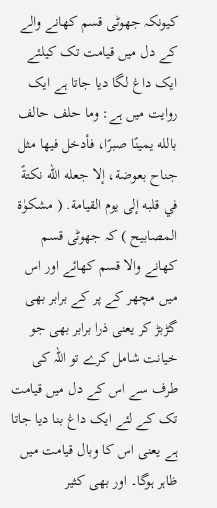کیونکہ جھوٹی قسم کھانے والے کے دل میں قیامت تک کیلئے ایک داغ لگا دیا جاتا ہے ایک روایت میں ہے: وما حلف حالف بالله يمينًا صبرًا، فأدخل فيها مثل جناح بعوضة، إلا جعله الله نكتةً في قلبه إلى يوم القيامة. ( مشکوٰۃ المصابیح ) کہ جھوٹی قسم کھانے والا قسم کھائے اور اس میں مچھر کے پر کے برابر بھی گڑبڑ کر یعنی ذرا برابر بھی جو خیانت شامل کرے تو اللہ کی طرف سے اس کے دل میں قیامت تک کے لئے ایک داغ بنا دیا جاتا ہے یعنی اس کا وبال قیامت میں ظاہر ہوگا۔ اور بھی کثیر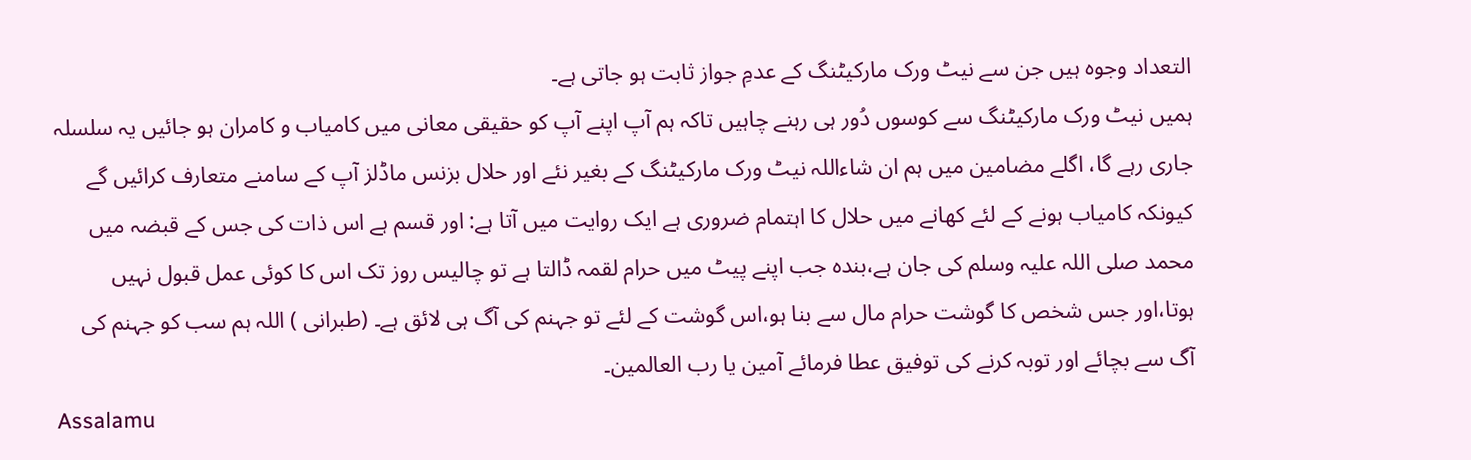التعداد وجوہ ہیں جن سے نیٹ ورک مارکیٹنگ کے عدمِ جواز ثابت ہو جاتی ہے۔
ہمیں نیٹ ورک مارکیٹنگ سے کوسوں دُور ہی رہنے چاہیں تاکہ ہم آپ اپنے آپ کو حقیقی معانی میں کامیاب و کامران ہو جائیں یہ سلسلہ جاری رہے گا، اگلے مضامین میں ہم ان شاءاللہ نیٹ ورک مارکیٹنگ کے بغیر نئے اور حلال بزنس ماڈلز آپ کے سامنے متعارف کرائیں گے کیونکہ کامیاب ہونے کے لئے کھانے میں حلال کا اہتمام ضروری ہے ایک روایت میں آتا ہے: اور قسم ہے اس ذات کی جس کے قبضہ میں محمد صلی اللہ علیہ وسلم کی جان ہے،بندہ جب اپنے پیٹ میں حرام لقمہ ڈالتا ہے تو چالیس روز تک اس کا کوئی عمل قبول نہیں ہوتا،اور جس شخص کا گوشت حرام مال سے بنا ہو،اس گوشت کے لئے تو جہنم کی آگ ہی لائق ہے۔ (طبرانی ) اللہ ہم سب کو جہنم کی آگ سے بچائے اور توبہ کرنے کی توفیق عطا فرمائے آمین یا رب العالمین۔
Assalamu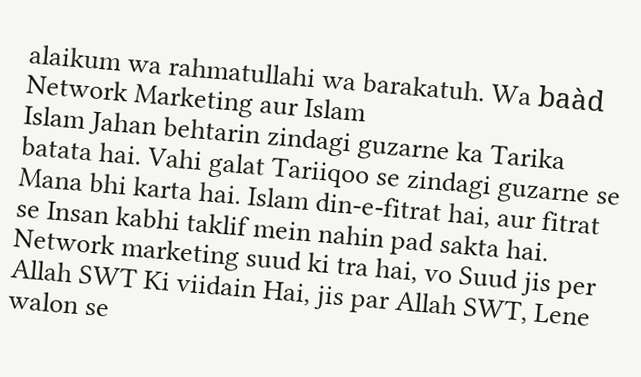alaikum wa rahmatullahi wa barakatuh. Wa baàd
Network Marketing aur Islam
Islam Jahan behtarin zindagi guzarne ka Tarika batata hai. Vahi galat Tariiqoo se zindagi guzarne se Mana bhi karta hai. Islam din-e-fitrat hai, aur fitrat se Insan kabhi taklif mein nahin pad sakta hai. Network marketing suud ki tra hai, vo Suud jis per Allah SWT Ki viidain Hai, jis par Allah SWT, Lene walon se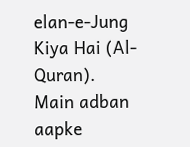elan-e-Jung Kiya Hai (Al-Quran). Main adban aapke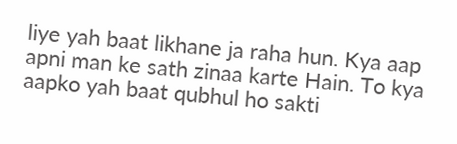liye yah baat likhane ja raha hun. Kya aap apni man ke sath zinaa karte Hain. To kya aapko yah baat qubhul ho sakti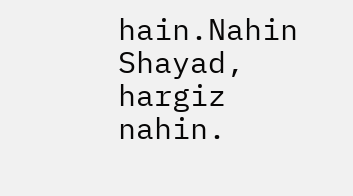hain.Nahin Shayad, hargiz nahin.